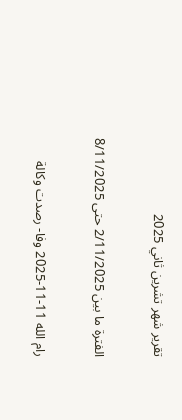تقرير شهر تشرين ثاني 2025

الفترة ما بين 2/11/2025 حتى 8/11/2025

رام الله 11-11-2025 وفا- رصدت وكالة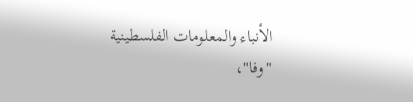الأنباء والمعلومات الفلسطينية "وفا"،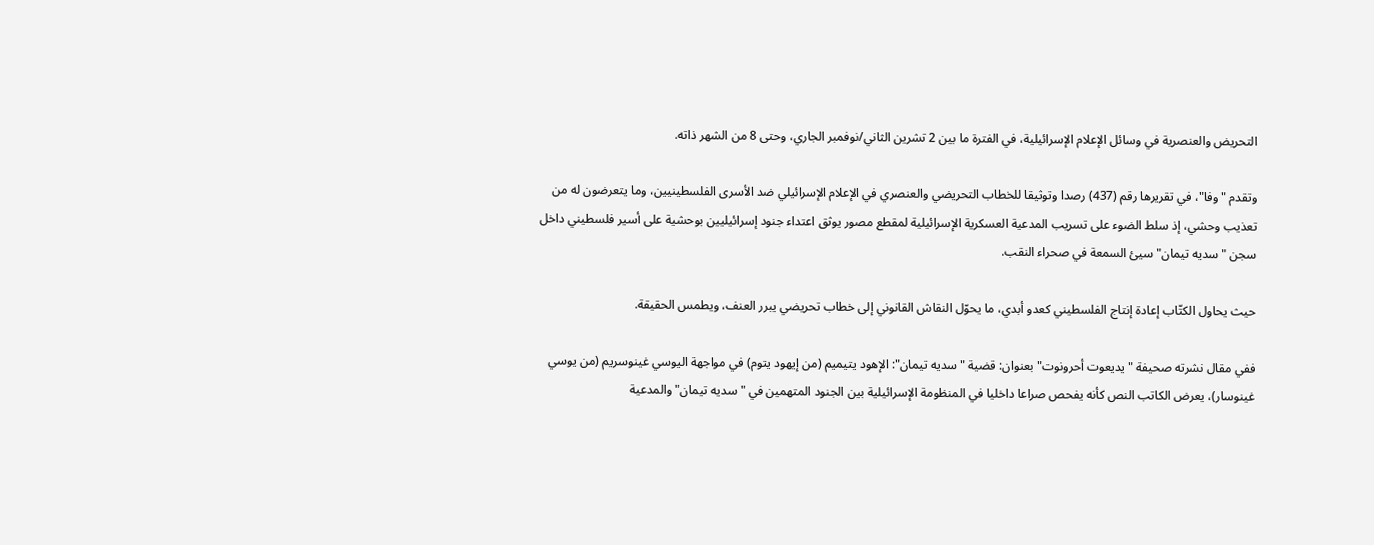التحريض والعنصرية في وسائل الإعلام الإسرائيلية، في الفترة ما بين 2 تشرين الثاني/نوفمبر الجاري، وحتى 8 من الشهر ذاته.

وتقدم "وفا"، في تقريرها رقم (437) رصدا وتوثيقا للخطاب التحريضي والعنصري في الإعلام الإسرائيلي ضد الأسرى الفلسطينيين، وما يتعرضون له من تعذيب وحشي، إذ سلط الضوء على تسريب المدعية العسكرية الإسرائيلية لمقطع مصور يوثق اعتداء جنود إسرائيليين بوحشية على أسير فلسطيني داخل سجن "سديه تيمان" سيئ السمعة في صحراء النقب.

حيث يحاول الكتّاب إعادة إنتاج الفلسطيني كعدو أبدي، ما يحوّل النقاش القانوني إلى خطاب تحريضي يبرر العنف، ويطمس الحقيقة.

ففي مقال نشرته صحيفة "يديعوت أحرونوت" بعنوان: قضية "سديه تيمان": الإهود يتيميم (من إيهود يتوم) في مواجهة اليوسي غينوسريم (من يوسي غينوسار)، يعرض الكاتب النص كأنه يفحص صراعا داخليا في المنظومة الإسرائيلية بين الجنود المتهمين في "سديه تيمان" والمدعية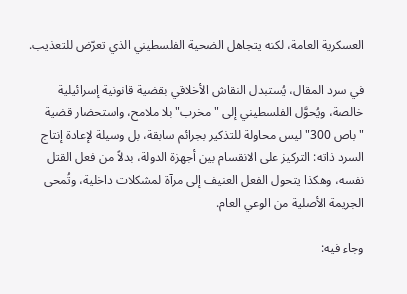العسكرية العامة، لكنه يتجاهل الضحية الفلسطيني الذي تعرّض للتعذيب.

في سرد المقال، يُستبدل النقاش الأخلاقي بقضية قانونية إسرائيلية خالصة، ويُحوَّل الفلسطيني إلى "مخرب" بلا ملامح، واستحضار قضية "باص 300" ليس محاولة للتذكير بجرائم سابقة، بل وسيلة لإعادة إنتاج السرد ذاته: التركيز على الانقسام بين أجهزة الدولة، بدلاً من فعل القتل نفسه، وهكذا يتحول الفعل العنيف إلى مرآة لمشكلات داخلية، وتُمحى الجريمة الأصلية من الوعي العام.

وجاء فيه: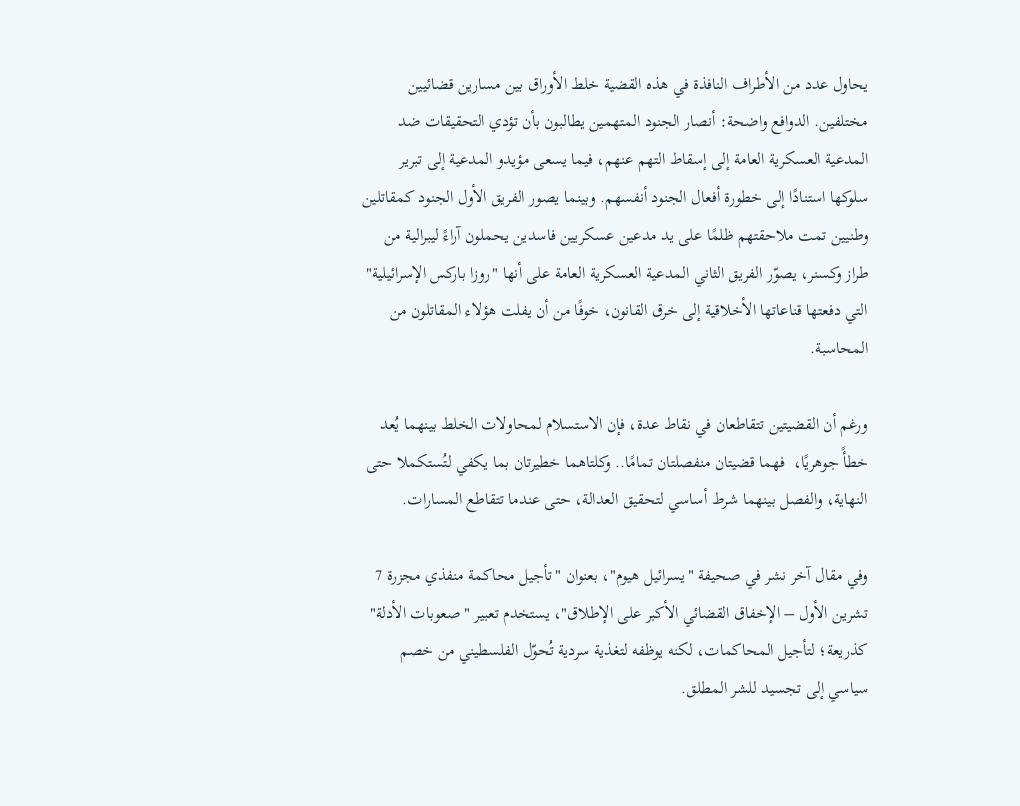يحاول عدد من الأطراف النافذة في هذه القضية خلط الأوراق بين مسارين قضائيين مختلفين. الدوافع واضحة: أنصار الجنود المتهمين يطالبون بأن تؤدي التحقيقات ضد المدعية العسكرية العامة إلى إسقاط التهم عنهم، فيما يسعى مؤيدو المدعية إلى تبرير سلوكها استنادًا إلى خطورة أفعال الجنود أنفسهم. وبينما يصور الفريق الأول الجنود كمقاتلين وطنيين تمت ملاحقتهم ظلمًا على يد مدعين عسكريين فاسدين يحملون آراءً ليبرالية من طراز وكسنر، يصوّر الفريق الثاني المدعية العسكرية العامة على أنها "روزا باركس الإسرائيلية" التي دفعتها قناعاتها الأخلاقية إلى خرق القانون، خوفًا من أن يفلت هؤلاء المقاتلون من المحاسبة.

ورغم أن القضيتين تتقاطعان في نقاط عدة، فإن الاستسلام لمحاولات الخلط بينهما يُعد خطأً جوهريًا،  فهما قضيتان منفصلتان تمامًا.. وكلتاهما خطيرتان بما يكفي لتُستكملا حتى النهاية، والفصل بينهما شرط أساسي لتحقيق العدالة، حتى عندما تتقاطع المسارات.

وفي مقال آخر نشر في صحيفة "يسرائيل هيوم"، بعنوان "تأجيل محاكمة منفذي مجزرة 7 تشرين الأول – الإخفاق القضائي الأكبر على الإطلاق"، يستخدم تعبير "صعوبات الأدلة" كذريعة؛ لتأجيل المحاكمات، لكنه يوظفه لتغذية سردية تُحوّل الفلسطيني من خصم سياسي إلى تجسيد للشر المطلق.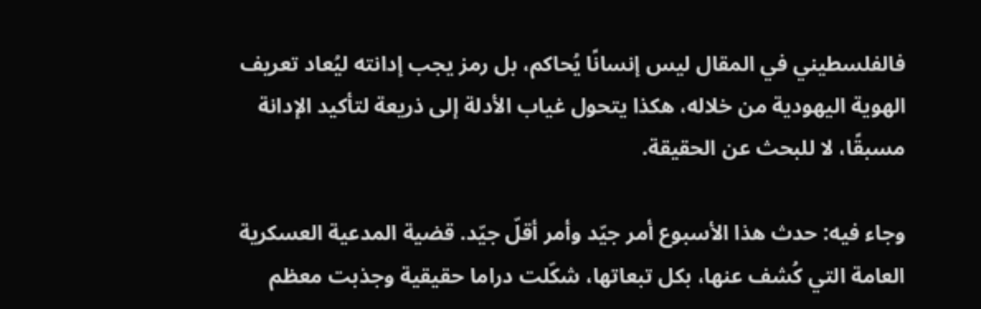فالفلسطيني في المقال ليس إنسانًا يُحاكم، بل رمز يجب إدانته ليُعاد تعريف الهوية اليهودية من خلاله، هكذا يتحول غياب الأدلة إلى ذريعة لتأكيد الإدانة مسبقًا، لا للبحث عن الحقيقة.

وجاء فيه: حدث هذا الأسبوع أمر جيّد وأمر أقلّ جيّد. قضية المدعية العسكرية العامة التي كُشف عنها، بكل تبعاتها، شكّلت دراما حقيقية وجذبت معظم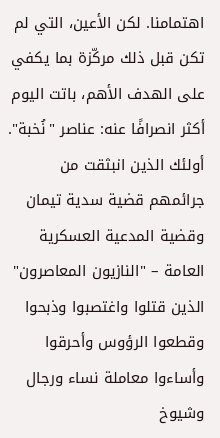اهتمامنا. لكن الأعين، التي لم تكن قبل ذلك مركّزة بما يكفي على الهدف الأهم، باتت اليوم أكثر انصرافًا عنه: عناصر "نُخبة". أولئك الذين انبثقت من جرائمهم قضية سدية تيمان وقضية المدعية العسكرية العامة – "النازيون المعاصرون" الذين قتلوا واغتصبوا وذبحوا وقطعوا الرؤوس وأحرقوا وأساءوا معاملة نساء ورجال وشيوخ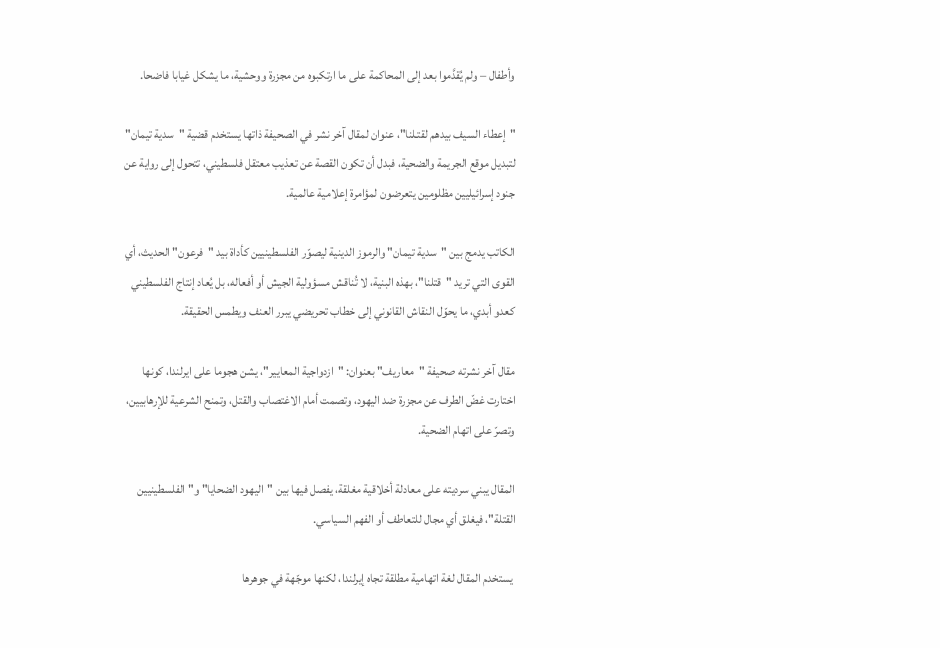وأطفال – ولم يُقدَّموا بعد إلى المحاكمة على ما ارتكبوه من مجزرة ووحشية، ما يشكل غيابا فاضحا.

"إعطاء السيف بيدهم لقتـلنا"، عنوان لمقال آخر نشر في الصحيفة ذاتها يستخدم قضية "سدية تيمان" لتبديل موقع الجريمة والضحية، فبدل أن تكون القصة عن تعذيب معتقل فلسطيني، تتحول إلى رواية عن جنود إسرائيليين مظلومين يتعرضون لمؤامرة إعلامية عالمية.

الكاتب يدمج بين "سدية تيمان" والرموز الدينية ليصوّر الفلسطينيين كأداة بيد "فرعون" الحديث، أي القوى التي تريد "قتلنا"، بهذه البنية، لا تُناقش مسؤولية الجيش أو أفعاله، بل يُعاد إنتاج الفلسطيني كعدو أبدي، ما يحوّل النقاش القانوني إلى خطاب تحريضي يبرر العنف ويطمس الحقيقة.

مقال آخر نشرته صحيفة "معاريف" بعنوان: "ازدواجية المعايير"، يشن هجوما على ايرلندا، كونها اختارت غضّ الطرف عن مجزرة ضد اليهود، وتصمت أمام الاغتصاب والقتل، وتمنح الشرعية للإرهابيين، وتصرّ على اتهام الضحية.

المقال يبني سرديته على معادلة أخلاقية مغلقة، يفصل فيها بين "اليهود الضحايا" و"الفلسطينيين القتلة"، فيغلق أي مجال للتعاطف أو الفهم السياسي.

 يستخدم المقال لغة اتهامية مطلقة تجاه إيرلندا، لكنها موجّهة في جوهرها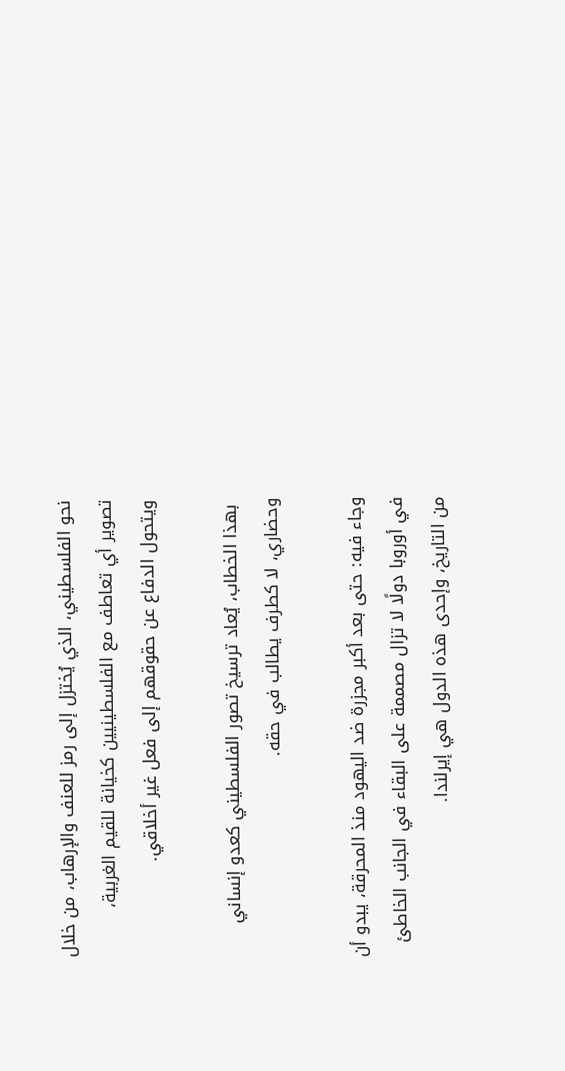نحو الفلسطيني، الذي يُختزل إلى رمز للعنف والإرهاب، من خلال تصوير أي تعاطف مع الفلسطينيين كخيانة للقيم الغربية، ويتحول الدفاع عن حقوقهم إلى فعل غير أخلاقي.

 بهذا الخطاب، يُعاد ترسيخ تصور الفلسطيني كعدو إنساني وحضاري، لا كطرف يطالب في حقه.

وجاء فيه: حتى بعد أكبر مجزرة ضد اليهود منذ المحرقة، يبدو أن في أوروبا دولًا لا تزال مصممة على البقاء في الجانب الخاطئ من التاريخ، وإحدى هذه الدول هي إيرلندا.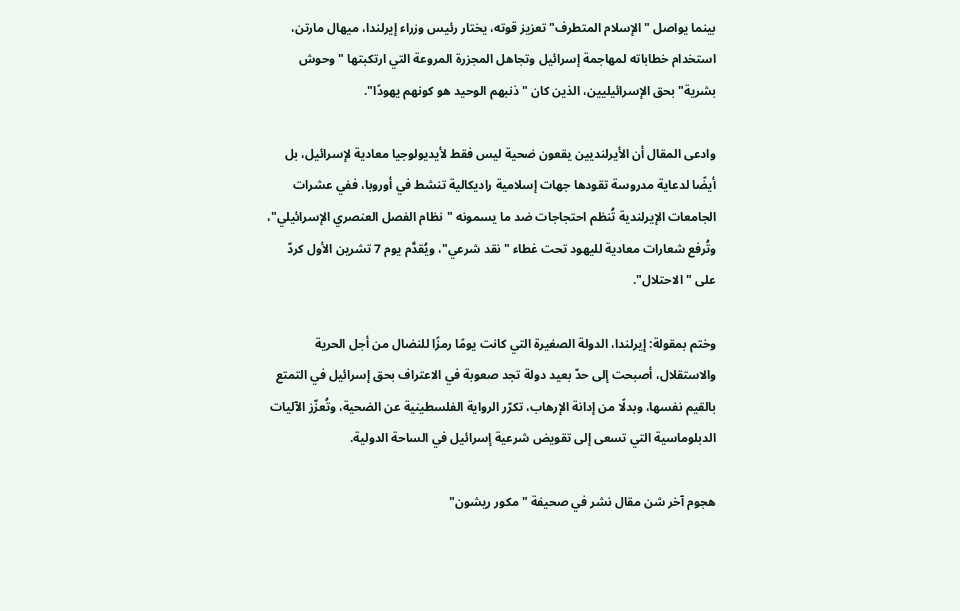بينما يواصل "الإسلام المتطرف" تعزيز قوته، يختار رئيس وزراء إيرلندا، ميهال مارتن، استخدام خطاباته لمهاجمة إسرائيل وتجاهل المجزرة المروعة التي ارتكبتها "وحوش بشرية" بحق الإسرائيليين، الذين كان "ذنبهم الوحيد هو كونهم يهودًا".

وادعى المقال أن الأيرلنديين يقعون ضحية ليس فقط لأيديولوجيا معادية لإسرائيل، بل أيضًا لدعاية مدروسة تقودها جهات إسلامية راديكالية تنشط في أوروبا، ففي عشرات الجامعات الإيرلندية تُنظم احتجاجات ضد ما يسمونه "نظام الفصل العنصري الإسرائيلي"، وتُرفع شعارات معادية لليهود تحت غطاء "نقد شرعي"، ويُقدَّم يوم 7 تشرين الأول كردّ على "الاحتلال".

وختم بمقولة: إيرلندا، الدولة الصغيرة التي كانت يومًا رمزًا للنضال من أجل الحرية والاستقلال، أصبحت إلى حدّ بعيد دولة تجد صعوبة في الاعتراف بحق إسرائيل في التمتع بالقيم نفسها، وبدلًا من إدانة الإرهاب، تكرّر الرواية الفلسطينية عن الضحية، وتُعزّز الآليات الدبلوماسية التي تسعى إلى تقويض شرعية إسرائيل في الساحة الدولية.

هجوم آخر شن مقال نشر في صحيفة "مكور ريشون"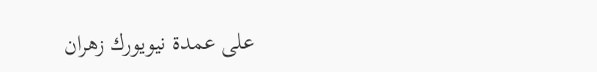على عمدة نيويورك زهران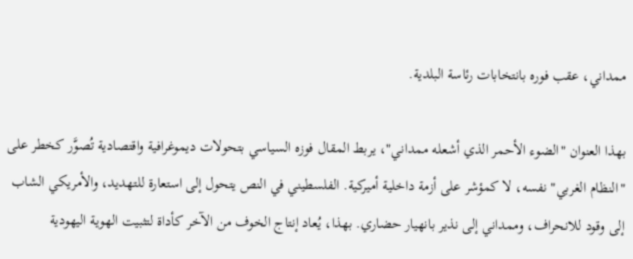ممداني، عقب فوره بانتخابات رئاسة البلدية.

بهذا العنوان "الضوء الأحمر الذي أشعله ممداني"، يربط المقال فوزه السياسي بتحولات ديموغرافية واقتصادية تُصوَّر كخطر على "النظام الغربي" نفسه، لا كمؤشر على أزمة داخلية أميركية. الفلسطيني في النص يتحول إلى استعارة للتهديد، والأمريكي الشاب إلى وقود للانحراف، وممداني إلى نذير بانهيار حضاري. بهذا، يُعاد إنتاج الخوف من الآخر كأداة لتثبيت الهوية اليهودية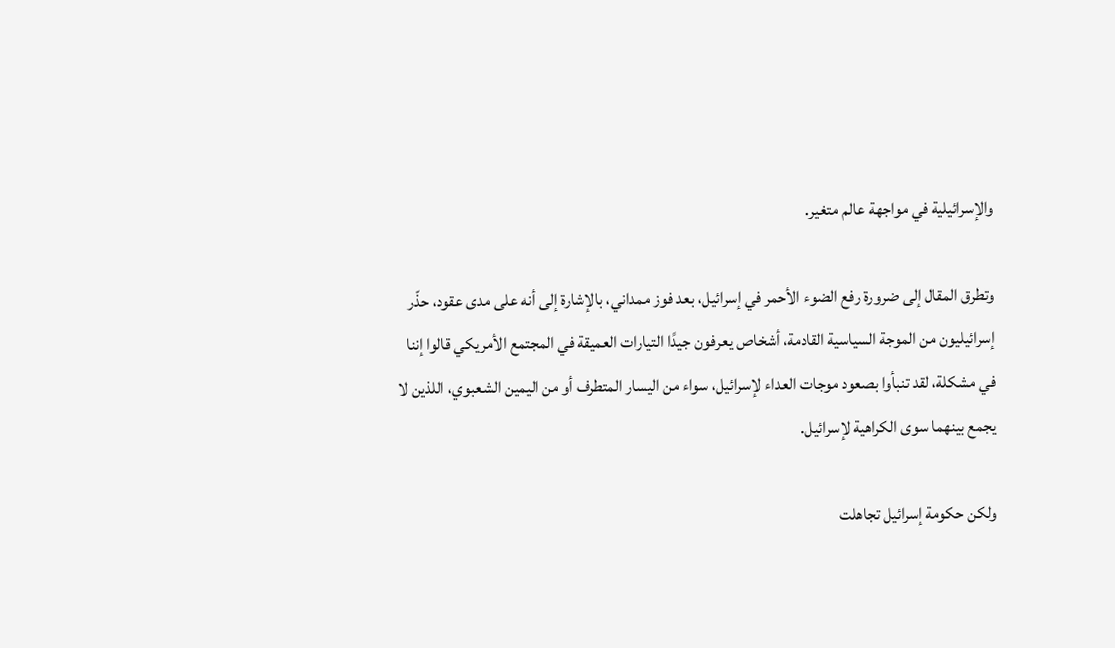والإسرائيلية في مواجهة عالم متغير.

وتطرق المقال إلى ضرورة رفع الضوء الأحمر في إسرائيل، بعد فوز ممداني، بالإشارة إلى أنه على مدى عقود، حذّر إسرائيليون من الموجة السياسية القادمة، أشخاص يعرفون جيدًا التيارات العميقة في المجتمع الأمريكي قالوا إننا في مشكلة، لقد تنبأوا بصعود موجات العداء لإسرائيل، سواء من اليسار المتطرف أو من اليمين الشعبوي، اللذين لا يجمع بينهما سوى الكراهية لإسرائيل.

ولكن حكومة إسرائيل تجاهلت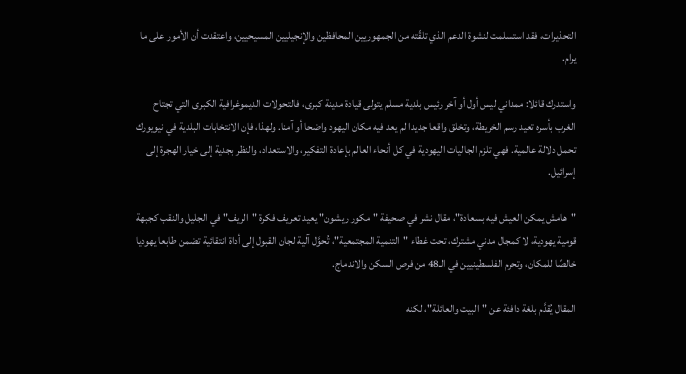التحذيرات، فقد استسلمت لنشوة الدعم الذي تلقّته من الجمهوريين المحافظين والإنجيليين المسيحيين، واعتقدت أن الأمور على ما يرام.

واستدرك قائلا: ممداني ليس أول أو آخر رئيس بلدية مسلم يتولى قيادة مدينة كبرى، فالتحولات الديموغرافية الكبرى التي تجتاح الغرب بأسره تعيد رسم الخريطة، وتخلق واقعا جديدا لم يعد فيه مكان اليهود واضحا أو آمنا. ولهذا، فإن الانتخابات البلدية في نيويورك تحمل دلالة عالمية. فهي تلزم الجاليات اليهودية في كل أنحاء العالم بإعادة التفكير، والاستعداد، والنظر بجدية إلى خيار الهجرة إلى إسرائيل.

"هامش يمكن العيش فيه بسعادة"، مقال نشر في صحيفة "مكور ريشون" يعيد تعريف فكرة "الريف" في الجليل والنقب كجبهة قومية يهودية، لا كمجال مدني مشترك، تحت غطاء "التنمية المجتمعية"، تُحوَّل آلية لجان القبول إلى أداة انتقائية تضمن طابعا يهوديا خالصًا للمكان، وتحرم الفلسطينيين في الـ48 من فرص السكن والاندماج.

المقال يُقدَّم بلغة دافئة عن "البيت والعائلة"، لكنه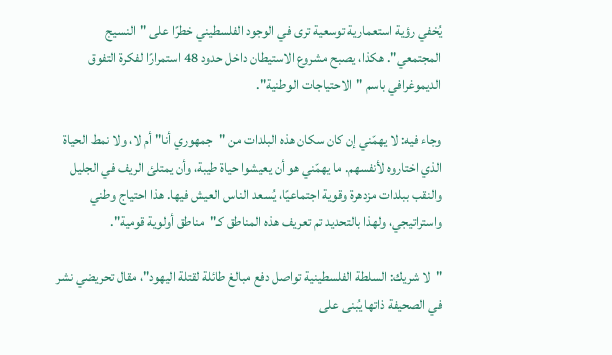يُخفي رؤية استعمارية توسعية ترى في الوجود الفلسطيني خطرًا على "النسيج المجتمعي". هكذا، يصبح مشروع الاستيطان داخل حدود 48 استمرارًا لفكرة التفوق الديموغرافي باسم "الاحتياجات الوطنية".

وجاء فيه: لا يهمّني إن كان سكان هذه البلدات من "جمهوري أنا" أم لا، ولا نمط الحياة الذي اختاروه لأنفسهم. ما يهمّني هو أن يعيشوا حياة طيبة، وأن يمتلئ الريف في الجليل والنقب ببلدات مزدهرة وقوية اجتماعيًا، يُسعد الناس العيش فيها. هذا احتياج وطني واستراتيجي، ولهذا بالتحديد تم تعريف هذه المناطق كـ"مناطق أولوية قومية".

"لا شريك: السلطة الفلسطينية تواصل دفع مبالغ طائلة لقتلة اليهود"، مقال تحريضي نشر في الصحيفة ذاتها يُبنى على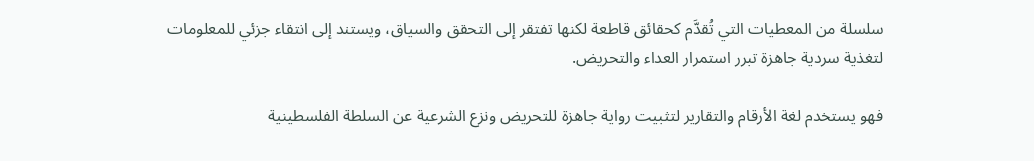سلسلة من المعطيات التي تُقدَّم كحقائق قاطعة لكنها تفتقر إلى التحقق والسياق، ويستند إلى انتقاء جزئي للمعلومات لتغذية سردية جاهزة تبرر استمرار العداء والتحريض.

فهو يستخدم لغة الأرقام والتقارير لتثبيت رواية جاهزة للتحريض ونزع الشرعية عن السلطة الفلسطينية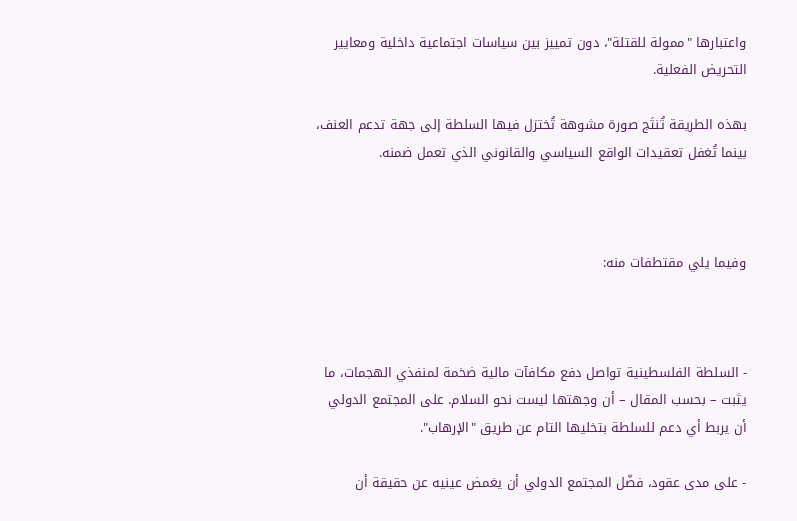واعتبارها "ممولة للقتلة"، دون تمييز بين سياسات اجتماعية داخلية ومعايير التحريض الفعلية.

بهذه الطريقة تُنتَج صورة مشوهة تُختزل فيها السلطة إلى جهة تدعم العنف، بينما تُغفل تعقيدات الواقع السياسي والقانوني الذي تعمل ضمنه.



وفيما يلي مقتطفات منه:



- السلطة الفلسطينية تواصل دفع مكافآت مالية ضخمة لمنفذي الهجمات، ما يثبت – بحسب المقال – أن وجهتها ليست نحو السلام. على المجتمع الدولي أن يربط أي دعم للسلطة بتخليها التام عن طريق "الإرهاب".

- على مدى عقود، فضّل المجتمع الدولي أن يغمض عينيه عن حقيقة أن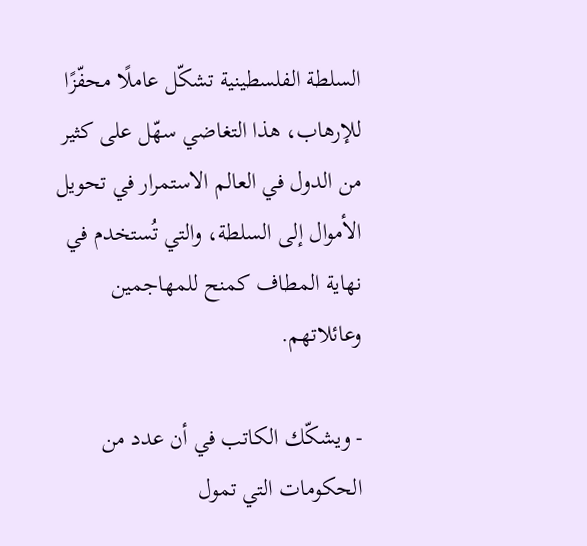السلطة الفلسطينية تشكّل عاملًا محفّزًا للإرهاب، هذا التغاضي سهّل على كثير من الدول في العالم الاستمرار في تحويل الأموال إلى السلطة، والتي تُستخدم في نهاية المطاف كمنح للمهاجمين وعائلاتهم.

- ويشكّك الكاتب في أن عدد من الحكومات التي تمول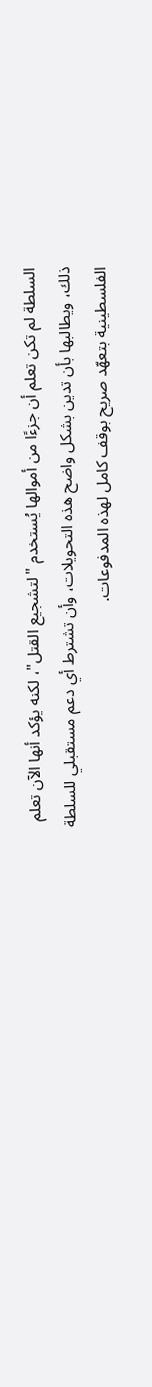السلطة لم تكن تعلم أن جزءًا من أموالها يُستخدم "لتشجيع القتل"، لكنه يؤكد أنها الآن تعلم ذلك، ويطالبها بأن تدين بشكل واضح هذه التحويلات، وأن تشترط أي دعم مستقبلي للسلطة الفلسطينية بتعهّد صريح بوقف كامل لهذه المدفوعات.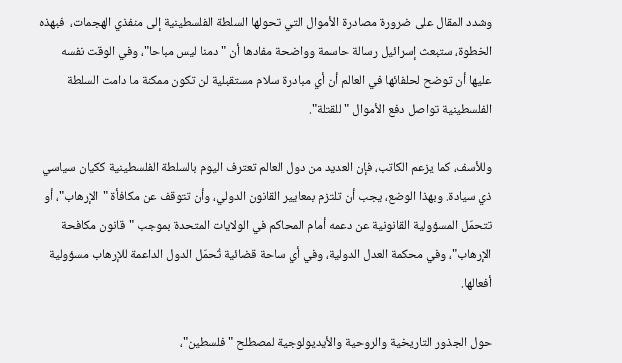وشدد المقال على ضرورة مصادرة الأموال التي تحولها السلطة الفلسطينية إلى منفذي الهجمات،  فبهذه الخطوة، ستبعث إسرائيل رسالة حاسمة وواضحة مفادها أن "دمنا ليس مباحا"، وفي الوقت نفسه عليها أن توضح لحلفائها في العالم أن أي مبادرة سلام مستقبلية لن تكون ممكنة ما دامت السلطة الفلسطينية تواصل دفع الأموال "للقتلة".

وللأسف، كما يزعم الكاتب، فإن العديد من دول العالم تعترف اليوم بالسلطة الفلسطينية ككيان سياسي ذي سيادة. وبهذا الوضع، يجب أن تلتزم بمعايير القانون الدولي، وأن تتوقف عن مكافأة "الإرهاب"، أو تتحمّل المسؤولية القانونية عن دعمه أمام المحاكم في الولايات المتحدة بموجب "قانون مكافحة الإرهاب"، وفي محكمة العدل الدولية، وفي أي ساحة قضائية تُحمّل الدول الداعمة للإرهاب مسؤولية أفعالها.

حول الجذور التاريخية والروحية والأيديولوجية لمصطلح "فلسطين"،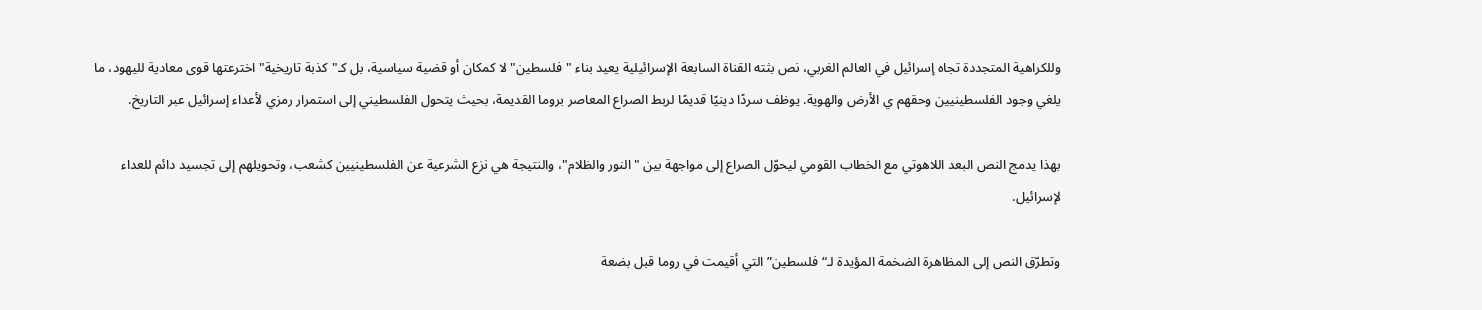وللكراهية المتجددة تجاه إسرائيل في العالم الغربي، نص بثته القناة السابعة الإسرائيلية يعيد بناء "فلسطين" لا كمكان أو قضية سياسية، بل كـ"كذبة تاريخية"اخترعتها قوى معادية لليهود، ما يلغي وجود الفلسطينيين وحقهم ي الأرض والهوية. يوظف سردًا دينيًا قديمًا لربط الصراع المعاصر بروما القديمة، بحيث يتحول الفلسطيني إلى استمرار رمزي لأعداء إسرائيل عبر التاريخ.

بهذا يدمج النص البعد اللاهوتي مع الخطاب القومي ليحوّل الصراع إلى مواجهة بين "النور والظلام"، والنتيجة هي نزع الشرعية عن الفلسطينيين كشعب، وتحويلهم إلى تجسيد دائم للعداء لإسرائيل.

وتطرّق النص إلى المظاهرة الضخمة المؤيدة لـ“فلسطين” التي أقيمت في روما قبل بضعة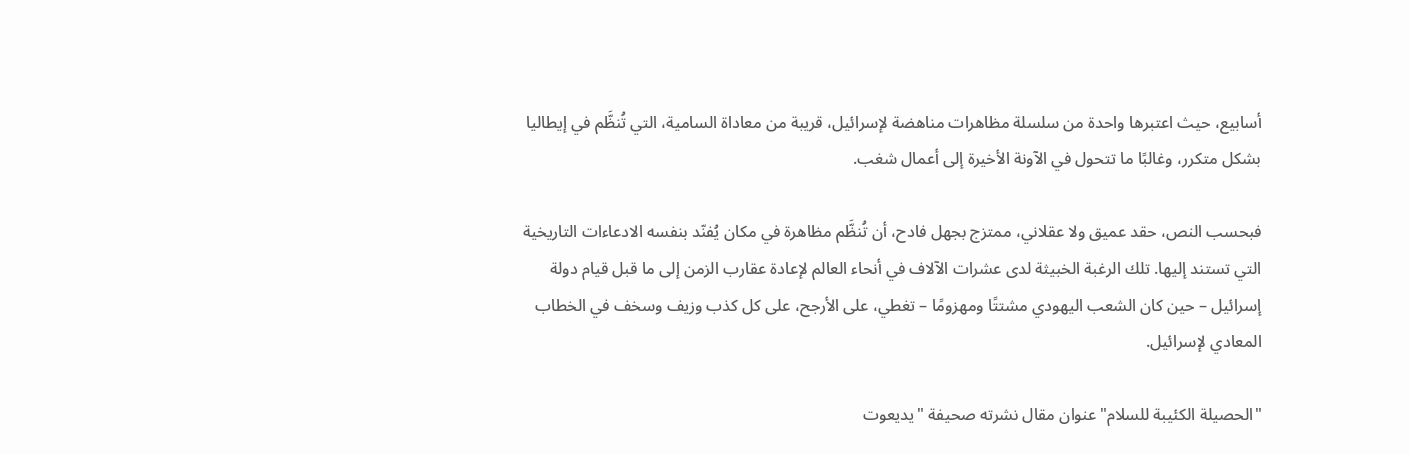أسابيع، حيث اعتبرها واحدة من سلسلة مظاهرات مناهضة لإسرائيل، قريبة من معاداة السامية، التي تُنظَّم في إيطاليا بشكل متكرر، وغالبًا ما تتحول في الآونة الأخيرة إلى أعمال شغب.

فبحسب النص، حقد عميق ولا عقلاني، ممتزج بجهل فادح، أن تُنظَّم مظاهرة في مكان يُفنّد بنفسه الادعاءات التاريخية التي تستند إليها. تلك الرغبة الخبيثة لدى عشرات الآلاف في أنحاء العالم لإعادة عقارب الزمن إلى ما قبل قيام دولة إسرائيل – حين كان الشعب اليهودي مشتتًا ومهزومًا – تغطي، على الأرجح، على كل كذب وزيف وسخف في الخطاب المعادي لإسرائيل.

"الحصيلة الكئيبة للسلام" عنوان مقال نشرته صحيفة "يديعوت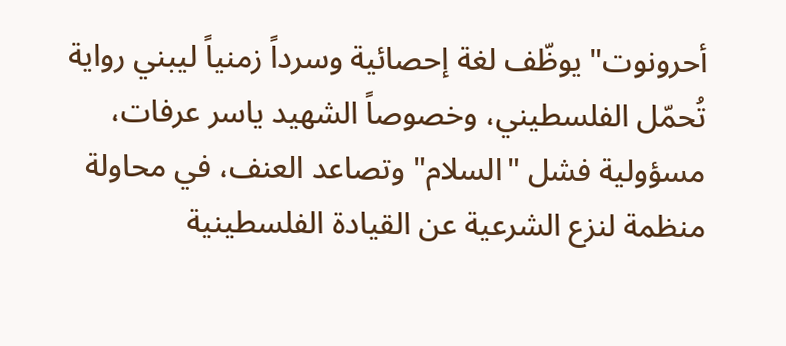أحرونوت" يوظّف لغة إحصائية وسرداً زمنياً ليبني رواية تُحمّل الفلسطيني، وخصوصاً الشهيد ياسر عرفات، مسؤولية فشل "السلام" وتصاعد العنف، في محاولة منظمة لنزع الشرعية عن القيادة الفلسطينية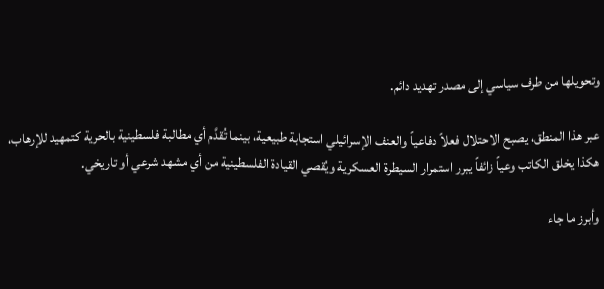وتحويلها من طرف سياسي إلى مصدر تهديد دائم.

عبر هذا المنطق، يصبح الاحتلال فعلاً دفاعياً والعنف الإسرائيلي استجابة طبيعية، بينما تُقدَّم أي مطالبة فلسطينية بالحرية كتمهيد للإرهاب، هكذا يخلق الكاتب وعياً زائفاً يبرر استمرار السيطرة العسكرية ويُقصي القيادة الفلسطينية من أي مشهد شرعي أو تاريخي.

وأبرز ما جاء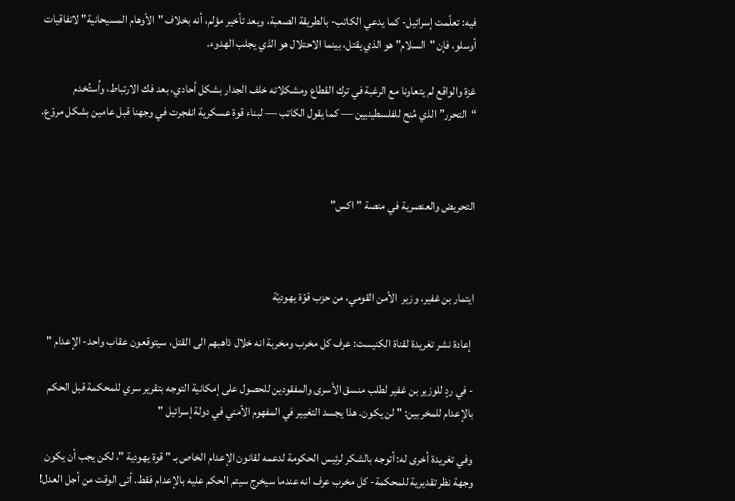فيه: تعلّمت إسرائيل- كما يدعي الكاتب- بالطريقة الصعبة، وبعد تأخير مؤلم، أنه بخلاف "الأوهام المسيحانية" لاتفاقيات أوسلو، فإن "السلام" هو الذي يقتل، بينما الاحتلال هو الذي يجلب الهدوء.

غزة والواقع لم يتعاونا مع الرغبة في ترك القطاع ومشكلاته خلف الجدار بشكل أحادي، بعد فك الارتباط، واُستُخدم “التحرر” الذي مُنح للفلسطينيين — كما يقول الكاتب — لبناء قوة عسكرية انفجرت في وجهنا قبل عامين بشكل مروّع.



التحريض والعنصرية في منصة "اكس"



ايتمار بن غفير، وزير  الأمن القومي، من حزب قوّة يهوديّة

 إعادة نشر تغريدة لقناة الكنيست: عرف كل مخرب ومخربة انه خلال ذاهبهم الى القتل، سيتوقعون عقاب واحد- الإعدام "

- في ردٍ للوزير بن غفير لطلب منسق الأسرى والمفقودين للحصول على إمكانية التوجه بتقرير سري للمحكمة قبل الحكم بالإعدام للمخربين: " لن يكون. هذا يجسد التغيير في المفهوم الأمني في دولة إسرائيل "

وفي تغريدة أخرى له: أتوجه بالشكر لرئيس الحكومة لدعمه لقانون الإعدام الخاص بـ " قوة يهودية "، لكن يجب أن يكون وجهة نظر تقديرية للمحكمة- كل مخرب عرف انه عندما سيخرج سيتم الحكم عليه بالإعدام فقط. أتى الوقت من أجل العدل!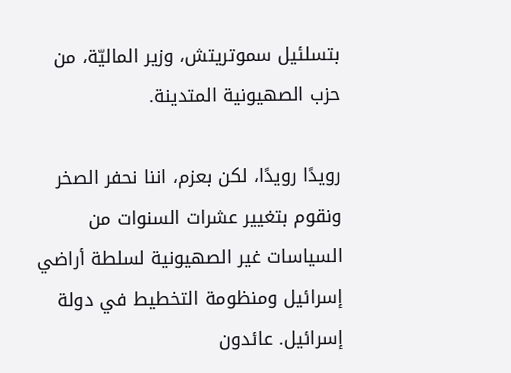بتسلئيل سموتريتش، وزير الماليّة، من حزب الصهيونية المتدينة.

رويدًا رويدًا، لكن بعزم، اننا نحفر الصخر ونقوم بتغيير عشرات السنوات من السياسات غير الصهيونية لسلطة أراضي إسرائيل ومنظومة التخطيط في دولة إسرائيل. عائدون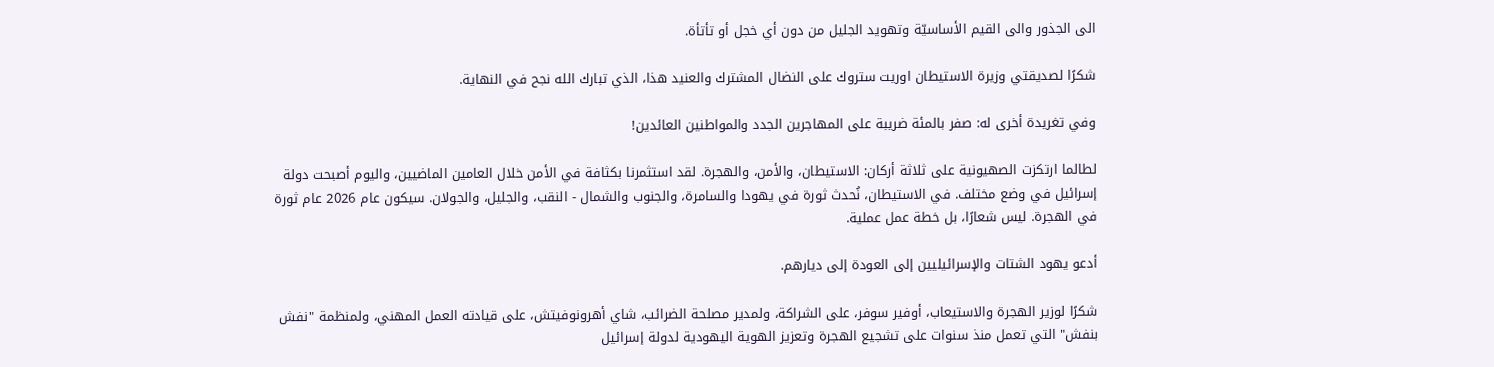الى الجذور والى القيم الأساسيّة وتهويد الجليل من دون أي خجل أو تأتأة.

شكرًا لصديقتي وزيرة الاستيطان اوريت ستروك على النضال المشترك والعنيد هذا، الذي تبارك الله نجح في النهاية.

وفي تغريدة أخرى له: صفر بالمئة ضريبة على المهاجرين الجدد والمواطنين العائدين!

لطالما ارتكزت الصهيونية على ثلاثة أركان: الاستيطان، والأمن، والهجرة. لقد استثمرنا بكثافة في الأمن خلال العامين الماضيين، واليوم أصبحت دولة إسرائيل في وضع مختلف. في الاستيطان، نُحدث ثورة في يهودا والسامرة، والجنوب والشمال - النقب، والجليل، والجولان. سيكون عام 2026 عام ثورة في الهجرة. ليس شعارًا، بل خطة عمل عملية.

أدعو يهود الشتات والإسرائيليين إلى العودة إلى ديارهم.

شكرًا لوزير الهجرة والاستيعاب، أوفير سوفر، على الشراكة، ولمدير مصلحة الضرائب، شاي أهرونوفيتش، على قيادته العمل المهني، ولمنظمة "نفش بنفش" التي تعمل منذ سنوات على تشجيع الهجرة وتعزيز الهوية اليهودية لدولة إسرائيل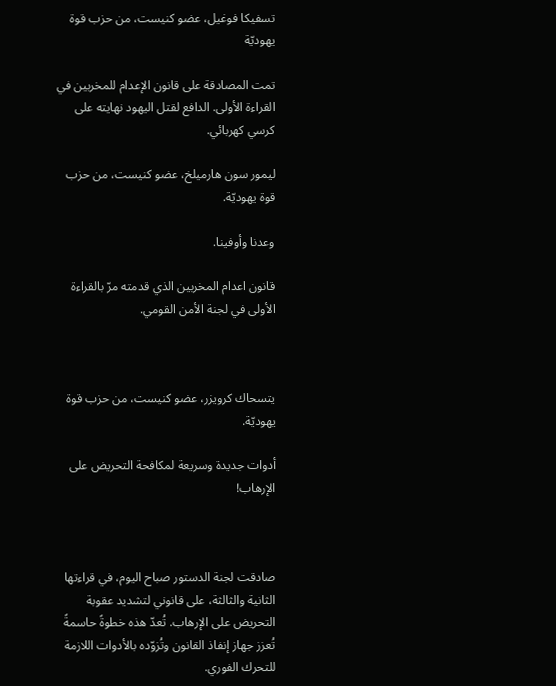تسفيكا فوغيل، عضو كنيست، من حزب قوة يهوديّة

تمت المصادقة على قانون الإعدام للمخربين في القراءة الأولى. الدافع لقتل اليهود نهايته على كرسي كهربائي.

ليمور سون هارميلخ، عضو كنيست، من حزب قوة يهوديّة.

وعدنا وأوفينا.

قانون اعدام المخربين الذي قدمته مرّ بالقراءة الأولى في لجنة الأمن القومي.



يتسحاك كرويزر، عضو كنيست، من حزب قوة يهوديّة.

أدوات جديدة وسريعة لمكافحة التحريض على الإرهاب!



صادقت لجنة الدستور صباح اليوم، في قراءتها الثانية والثالثة، على قانوني لتشديد عقوبة التحريض على الإرهاب. تُعدّ هذه خطوةً حاسمةً تُعزز جهاز إنفاذ القانون وتُزوّده بالأدوات اللازمة للتحرك الفوري.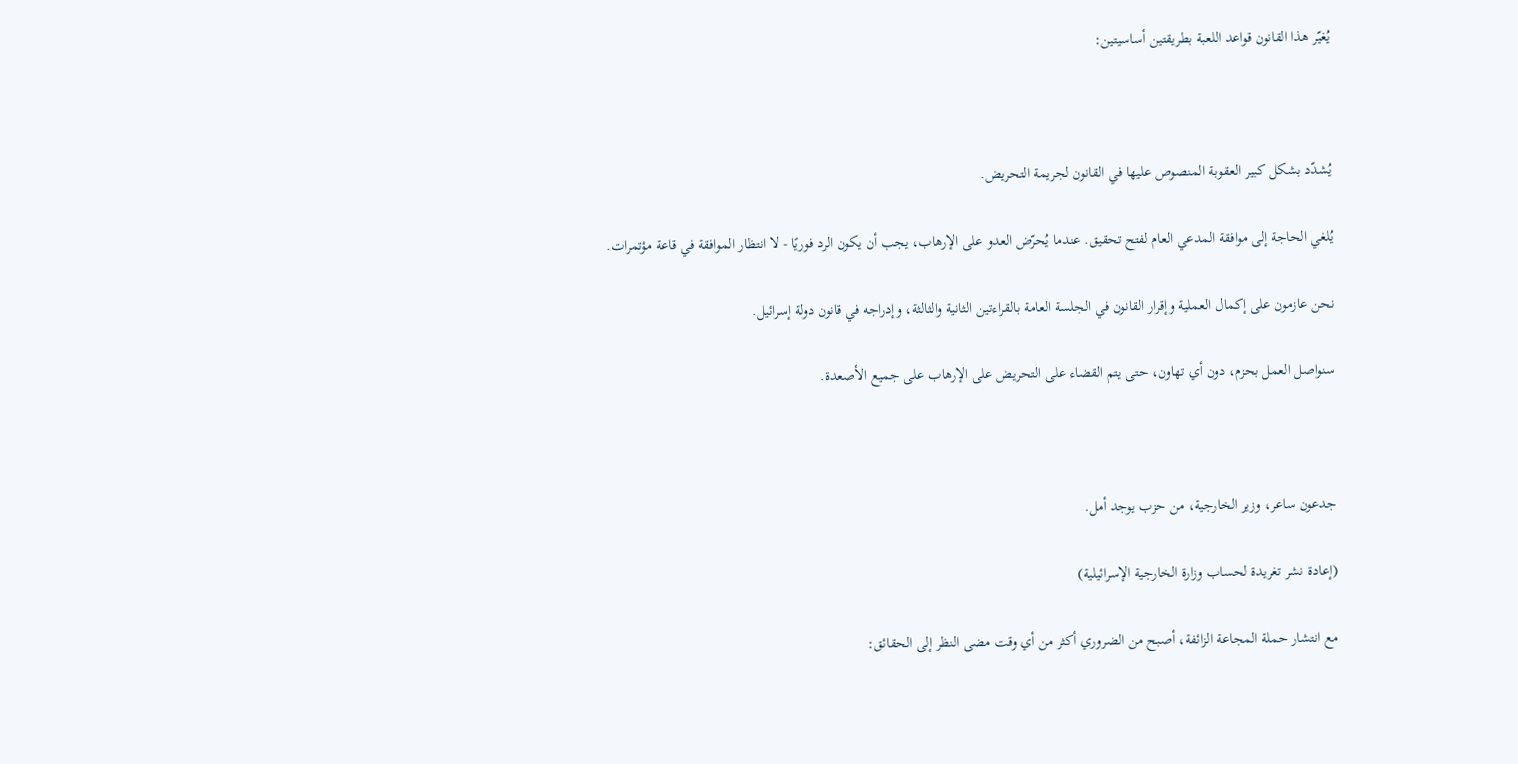يُغيّر هذا القانون قواعد اللعبة بطريقتين أساسيتين:



يُشدّد بشكل كبير العقوبة المنصوص عليها في القانون لجريمة التحريض.

يُلغي الحاجة إلى موافقة المدعي العام لفتح تحقيق. عندما يُحرّض العدو على الإرهاب، يجب أن يكون الرد فوريًا - لا انتظار الموافقة في قاعة مؤتمرات.

نحن عازمون على إكمال العملية وإقرار القانون في الجلسة العامة بالقراءتين الثانية والثالثة، وإدراجه في قانون دولة إسرائيل.

سنواصل العمل بحزم، دون أي تهاون، حتى يتم القضاء على التحريض على الإرهاب على جميع الأصعدة.



جدعون ساعر، وزير الخارجية، من حزب يوجد أمل.

(إعادة نشر تغريدة لحساب وزارة الخارجية الإسرائيلية)

مع انتشار حملة المجاعة الزائفة، أصبح من الضروري أكثر من أي وقت مضى النظر إلى الحقائق: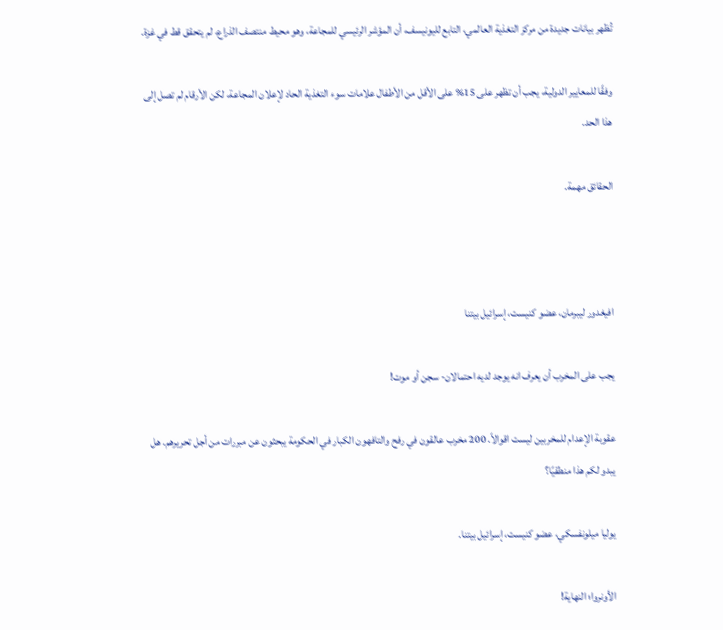تُظهر بيانات جديدة من مركز التغذية العالمي، التابع لليونيسف، أن المؤشر الرئيسي للمجاعة، وهو محيط منتصف الذراع، لم يتحقق قط في غزة.

وفقًا للمعايير الدولية، يجب أن تظهر على 15% على الأقل من الأطفال علامات سوء التغذية الحاد لإعلان المجاعة، لكن الأرقام لم تصل إلى هذا الحد.

الحقائق مهمة.



افيغدور ليبرمان، عضو كنيست، إسرائيل بيتنا

يجب على المخرب أن يعرف انه يوجد لديه احتمالان- سجن أو موت!

عقوبة الإعدام للمخربين ليست اقوالاً. 200 مخرب عالقون في رفح والتافهون الكبار في الحكومة يبحثون عن مبررات من أجل تحريرهم. هل يبدو لكم هذا منطقيًا؟

يوليا ميلونفسكي، عضو كنيست، إسرائيل بيتنا.

الأونروا؛ النهاية!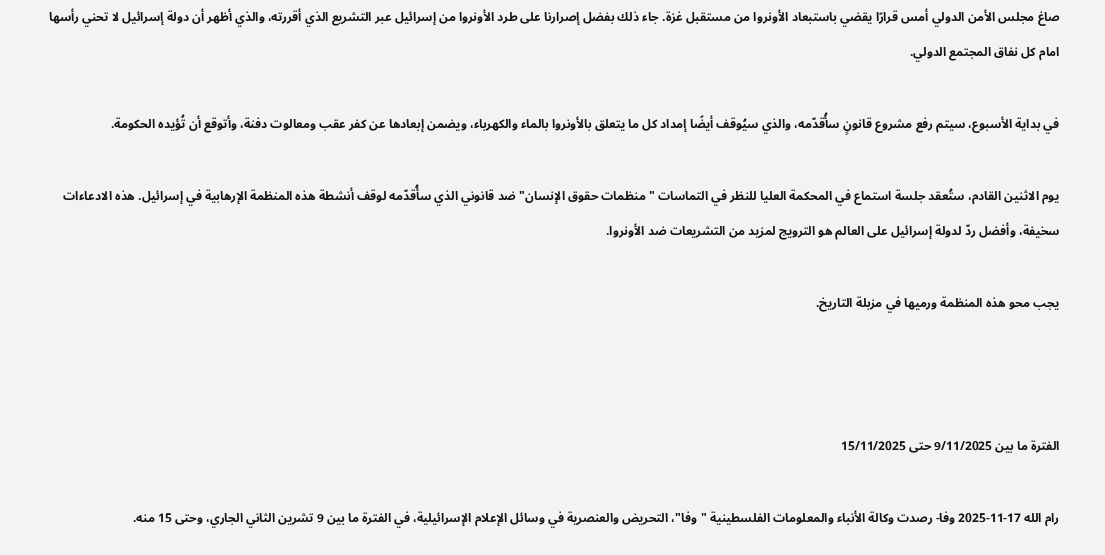صاغ مجلس الأمن الدولي أمس قرارًا يقضي باستبعاد الأونروا من مستقبل غزة. جاء ذلك بفضل إصرارنا على طرد الأونروا من إسرائيل عبر التشريع الذي أقررته، والذي أظهر أن دولة إسرائيل لا تحني رأسها امام كل نفاق المجتمع الدولي.

في بداية الأسبوع، سيتم رفع مشروع قانونٍ سأُقدّمه، والذي سيُوقف أيضًا إمداد كل ما يتعلق بالأونروا بالماء والكهرباء، ويضمن إبعادها عن كفر عقب ومعالوت دفنة، وأتوقع أن تُؤيده الحكومة.

يوم الاثنين القادم، ستُعقد جلسة استماع في المحكمة العليا للنظر في التماسات "منظمات حقوق الإنسان" ضد قانوني الذي سأُقدّمه لوقف أنشطة هذه المنظمة الإرهابية في إسرائيل. هذه الادعاءات سخيفة، وأفضل ردّ لدولة إسرائيل على العالم هو الترويج لمزيد من التشريعات ضد الأونروا.

يجب محو هذه المنظمة ورميها في مزبلة التاريخ.



الفترة ما بين 9/11/2025 حتى 15/11/2025

رام الله 17-11-2025 وفا- رصدت وكالة الأنباء والمعلومات الفلسطينية "وفا"، التحريض والعنصرية في وسائل الإعلام الإسرائيلية، في الفترة ما بين 9 تشرين الثاني الجاري، وحتى 15 منه.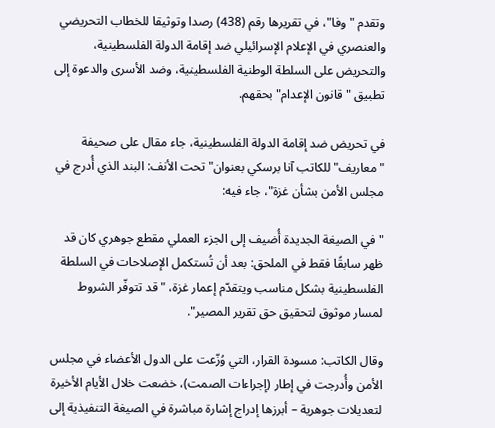وتقدم "وفا"، في تقريرها رقم (438) رصدا وتوثيقا للخطاب التحريضي والعنصري في الإعلام الإسرائيلي ضد إقامة الدولة الفلسطينية، والتحريض على السلطة الوطنية الفلسطينية، وضد الأسرى والدعوة إلى تطبيق "قانون الإعدام" بحقهم.

في تحريض ضد إقامة الدولة الفلسطينية، جاء مقال على صحيفة "معاريف" للكاتب آنا برسكي بعنوان" تحت الأنف: البند الذي أُدرج في مجلس الأمن بشأن غزة"، جاء فيه:

"في الصيغة الجديدة أُضيف إلى الجزء العملي مقطع جوهري كان قد ظهر سابقًا فقط في الملحق: بعد أن تُستكمل الإصلاحات في السلطة الفلسطينية بشكل مناسب ويتقدّم إعمار غزة، "قد تتوفّر الشروط لمسار موثوق لتحقيق حق تقرير المصير".

وقال الكاتب: مسودة القرار، التي وُزّعت على الدول الأعضاء في مجلس الأمن وأُدرجت في إطار (إجراءات الصمت)، خضعت خلال الأيام الأخيرة لتعديلات جوهرية – أبرزها إدراج إشارة مباشرة في الصيغة التنفيذية إلى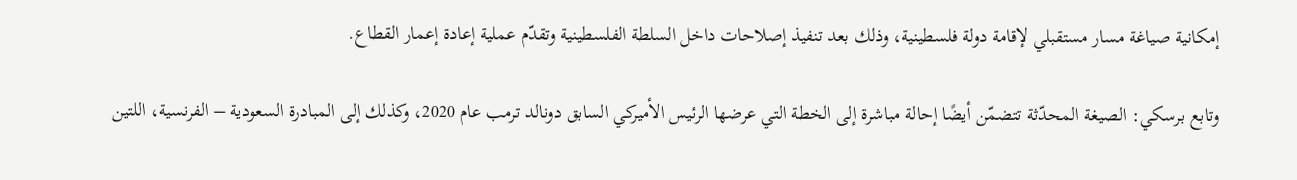إمكانية صياغة مسار مستقبلي لإقامة دولة فلسطينية، وذلك بعد تنفيذ إصلاحات داخل السلطة الفلسطينية وتقدّم عملية إعادة إعمار القطاع.

وتابع برسكي: الصيغة المحدّثة تتضمّن أيضًا إحالة مباشرة إلى الخطة التي عرضها الرئيس الأميركي السابق دونالد ترمب عام 2020، وكذلك إلى المبادرة السعودية – الفرنسية، اللتين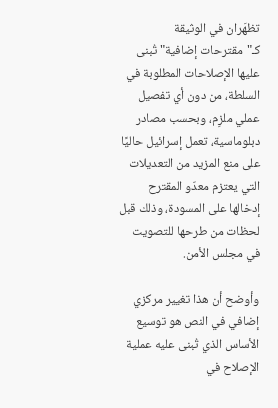تظهَران في الوثيقة كـ"مقترحات إضافية" تُبنى عليها الإصلاحات المطلوبة في السلطة، من دون أي تفصيل عملي ملزِم، وبحسب مصادر دبلوماسية، تعمل إسرائيل حاليًا على منع المزيد من التعديلات التي يعتزم معدّو المقترح إدخالها على المسودة، وذلك قبل لحظات من طرحها للتصويت في مجلس الأمن.

وأوضح أن هذا تغيير مركزي إضافي في النص هو توسيع الأساس الذي تُبنى عليه عملية الإصلاح في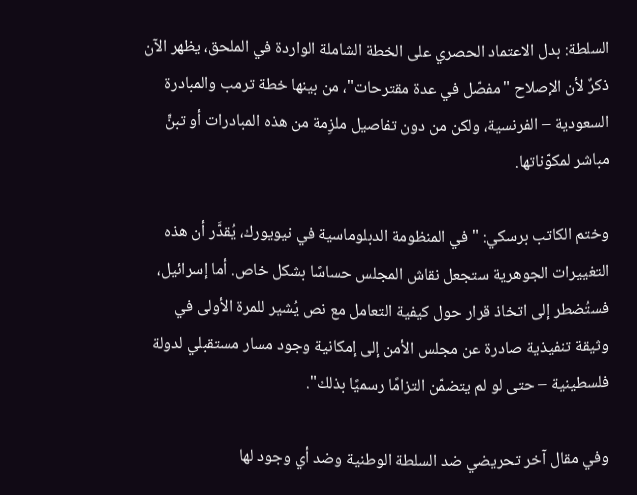السلطة: بدل الاعتماد الحصري على الخطة الشاملة الواردة في الملحق، يظهر الآن ذكرٌ لأن الإصلاح "مفصّل في عدة مقترحات"، من بينها خطة ترمب والمبادرة السعودية – الفرنسية، ولكن من دون تفاصيل ملزِمة من هذه المبادرات أو تبنٍّ مباشر لمكوّناتها.

وختم الكاتب برسكي: "في المنظومة الدبلوماسية في نيويورك، يُقدَّر أن هذه التغييرات الجوهرية ستجعل نقاش المجلس حساسًا بشكل خاص. أما إسرائيل، فستُضطر إلى اتخاذ قرار حول كيفية التعامل مع نص يُشير للمرة الأولى في وثيقة تنفيذية صادرة عن مجلس الأمن إلى إمكانية وجود مسار مستقبلي لدولة فلسطينية – حتى لو لم يتضمّن التزامًا رسميًا بذلك".

وفي مقال آخر تحريضي ضد السلطة الوطنية وضد أي وجود لها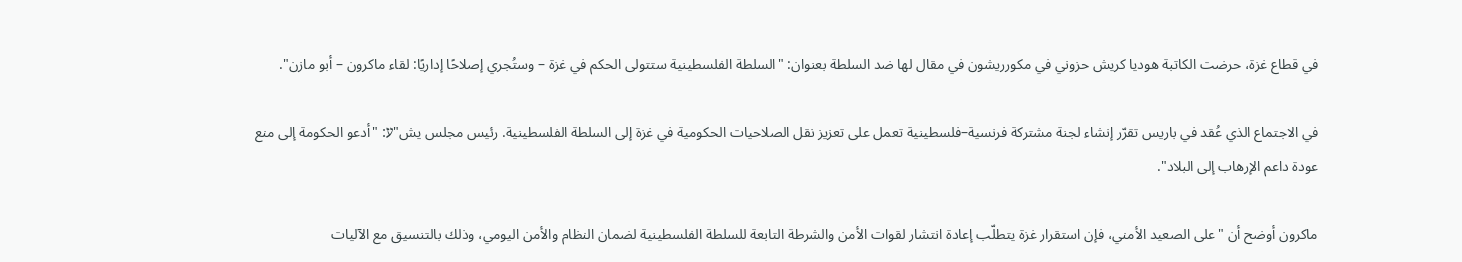في قطاع غزة، حرضت الكاتبة هوديا كريش حزوني في مكورريشون في مقال لها ضد السلطة بعنوان: "السلطة الفلسطينية ستتولى الحكم في غزة – وستُجري إصلاحًا إداريًا: لقاء ماكرون – أبو مازن".

في الاجتماع الذي عُقد في باريس تقرّر إنشاء لجنة مشتركة فرنسية–فلسطينية تعمل على تعزيز نقل الصلاحيات الحكومية في غزة إلى السلطة الفلسطينية. رئيس مجلس يش"ע: "أدعو الحكومة إلى منع عودة داعم الإرهاب إلى البلاد".

ماكرون أوضح أن "على الصعيد الأمني، فإن استقرار غزة يتطلّب إعادة انتشار لقوات الأمن والشرطة التابعة للسلطة الفلسطينية لضمان النظام والأمن اليومي، وذلك بالتنسيق مع الآليات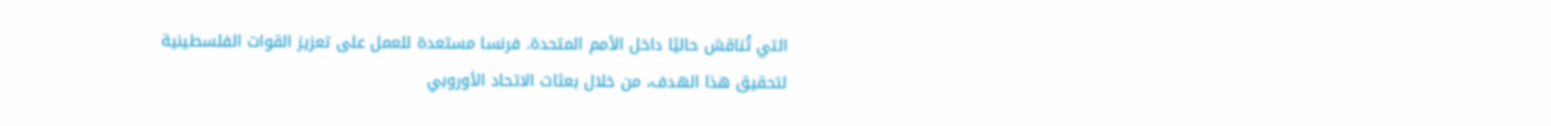التي تُناقش حاليًا داخل الأمم المتحدة. فرنسا مستعدة للعمل على تعزيز القوات الفلسطينية لتحقيق هذا الهدف، من خلال بعثات الاتحاد الأوروبي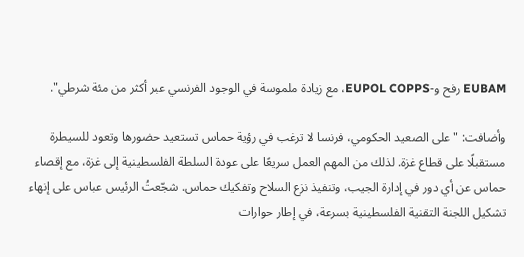EUBAM رفح و-EUPOL COPPS، مع زيادة ملموسة في الوجود الفرنسي عبر أكثر من مئة شرطي".

وأضافت: "على الصعيد الحكومي، فرنسا لا ترغب في رؤية حماس تستعيد حضورها وتعود للسيطرة مستقبلًا على قطاع غزة. لذلك من المهم العمل سريعًا على عودة السلطة الفلسطينية إلى غزة، مع إقصاء حماس عن أي دور في إدارة الجيب، وتنفيذ نزع السلاح وتفكيك حماس. شجّعتُ الرئيس عباس على إنهاء تشكيل اللجنة التقنية الفلسطينية بسرعة، في إطار حوارات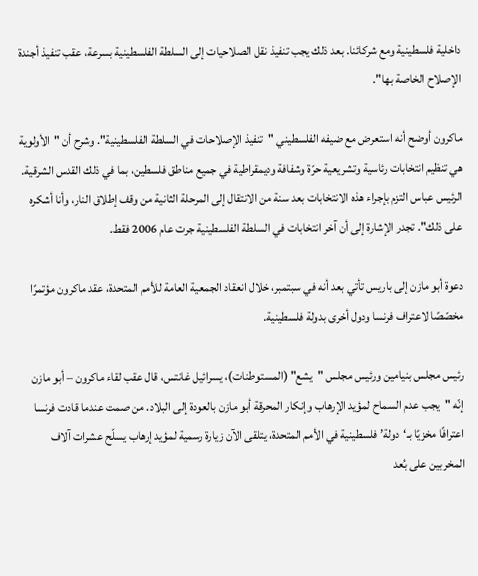داخلية فلسطينية ومع شركائنا. بعد ذلك يجب تنفيذ نقل الصلاحيات إلى السلطة الفلسطينية بسرعة، عقب تنفيذ أجندة الإصلاح الخاصة بها".

ماكرون أوضح أنه استعرض مع ضيفه الفلسطيني "تنفيذ الإصلاحات في السلطة الفلسطينية". وشرح أن "الأولوية هي تنظيم انتخابات رئاسية وتشريعية حرّة وشفافة وديمقراطية في جميع مناطق فلسطين، بما في ذلك القدس الشرقية. الرئيس عباس التزم بإجراء هذه الانتخابات بعد سنة من الانتقال إلى المرحلة الثانية من وقف إطلاق النار، وأنا أشكره على ذلك". تجدر الإشارة إلى أن آخر انتخابات في السلطة الفلسطينية جرت عام 2006 فقط.

دعوة أبو مازن إلى باريس تأتي بعد أنه في سبتمبر، خلال انعقاد الجمعية العامة للأمم المتحدة، عقد ماكرون مؤتمرًا مخصّصًا لاعتراف فرنسا ودول أخرى بدولة فلسطينية.

رئيس مجلس بنيامين ورئيس مجلس "يشع" (المستوطنات)، يسرائيل غانتس، قال عقب لقاء ماكرون – أبو مازن إنّه "يجب عدم السماح لمؤيد الإرهاب وإنكار المحرقة أبو مازن بالعودة إلى البلاد. من صمت عندما قادت فرنسا اعترافًا مخزيًا بـ‘دولة’ فلسطينية في الأمم المتحدة، يتلقى الآن زيارة رسمية لمؤيد إرهاب يسلّح عشرات آلاف المخربين على بُعد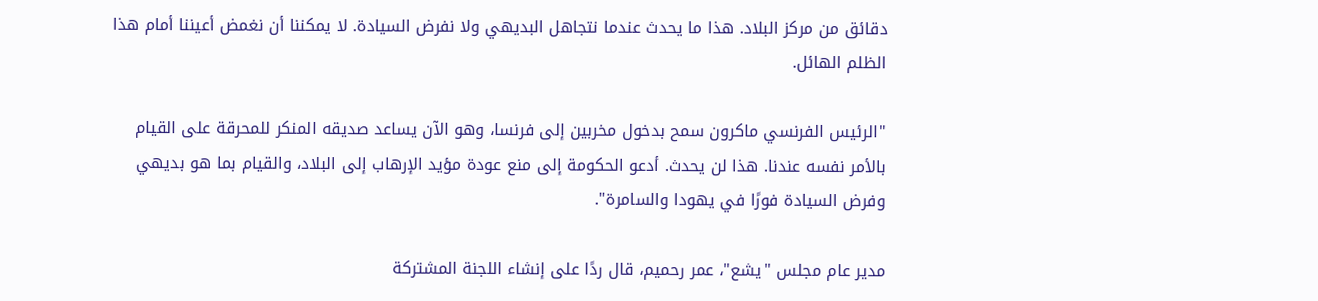دقائق من مركز البلاد. هذا ما يحدث عندما نتجاهل البديهي ولا نفرض السيادة. لا يمكننا أن نغمض أعيننا أمام هذا الظلم الهائل.

"الرئيس الفرنسي ماكرون سمح بدخول مخربين إلى فرنسا، وهو الآن يساعد صديقه المنكر للمحرقة على القيام بالأمر نفسه عندنا. هذا لن يحدث. أدعو الحكومة إلى منع عودة مؤيد الإرهاب إلى البلاد، والقيام بما هو بديهي وفرض السيادة فورًا في يهودا والسامرة".

مدير عام مجلس "يشع"، عمر رحميم، قال ردًا على إنشاء اللجنة المشتركة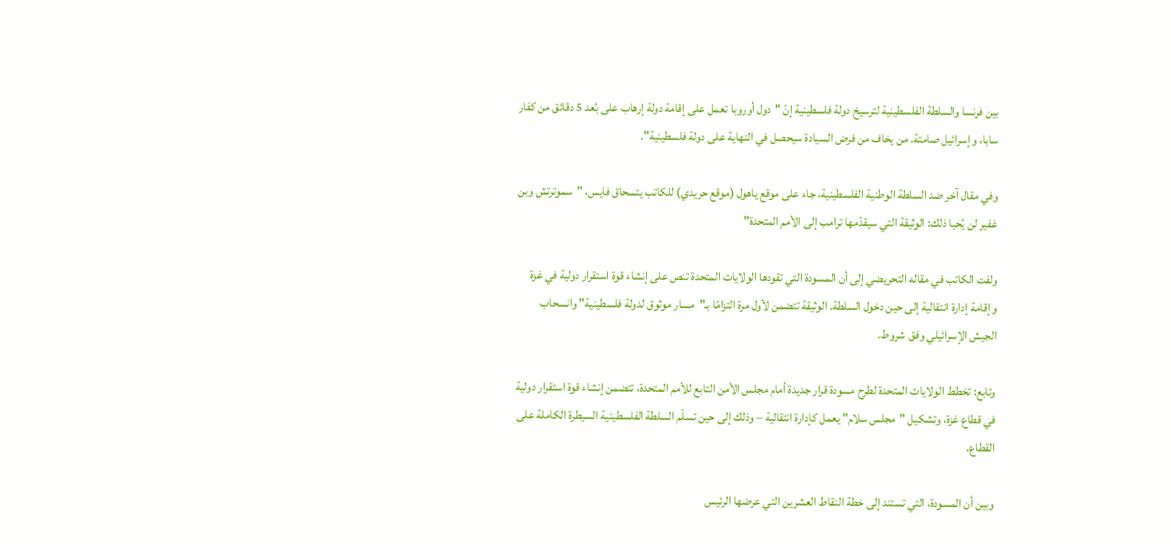بين فرنسا والسلطة الفلسطينية لترسيخ دولة فلسطينية إنّ "دول أوروبا تعمل على إقامة دولة إرهاب على بُعد 5 دقائق من كفار سابا، وإسرائيل صامتة. من يخاف من فرض السيادة سيحصل في النهاية على دولة فلسطينية".

وفي مقال آخر ضد السلطة الوطنية الفلسطينية، جاء على موقع ياهول (موقع حريدي) للكاتب يتسحاق فايس، "سموترتش وبن غفير لن يُحبا ذلك: الوثيقة التي سيقدّمها ترامب إلى الأمم المتحدة"

ولفت الكاتب في مقاله التحريضي إلى أن المسودة التي تقودها الولايات المتحدة تنص على إنشاء قوة استقرار دولية في غزة وإقامة إدارة انتقالية إلى حين دخول السلطة. الوثيقة تتضمن لأول مرة التزامًا بـ"مسار موثوق لدولة فلسطينية" وانسحاب الجيش الإسرائيلي وفق شروط.

وتابع: تخطط الولايات المتحدة لطرح مسودة قرار جديدة أمام مجلس الأمن التابع للأمم المتحدة، تتضمن إنشاء قوة استقرار دولية في قطاع غزة، وتشكيل "مجلس سلام" يعمل كإدارة انتقالية – وذلك إلى حين تسلّم السلطة الفلسطينية السيطرة الكاملة على القطاع.

وبين أن المسودة، التي تستند إلى خطة النقاط العشرين التي عرضها الرئيس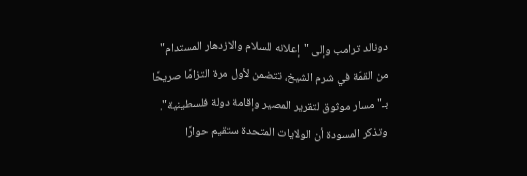دونالد ترامب وإلى "إعلانه للسلام والازدهار المستدام" من القمّة في شرم الشيخ، تتضمن لأول مرة التزامًا صريحًا بـ"مسار موثوق لتقرير المصير وإقامة دولة فلسطينية". وتذكر المسودة أن الولايات المتحدة ستقيم حوارًا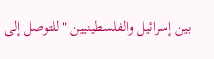بين إسرائيل والفلسطينيين "للتوصل إلى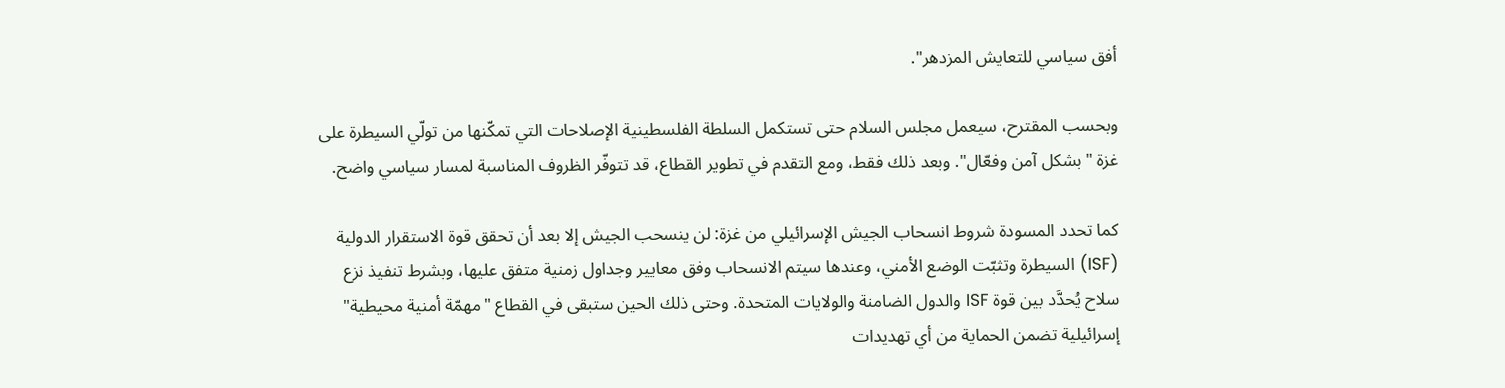أفق سياسي للتعايش المزدهر".

وبحسب المقترح، سيعمل مجلس السلام حتى تستكمل السلطة الفلسطينية الإصلاحات التي تمكّنها من تولّي السيطرة على غزة "بشكل آمن وفعّال". وبعد ذلك فقط، ومع التقدم في تطوير القطاع، قد تتوفّر الظروف المناسبة لمسار سياسي واضح.

كما تحدد المسودة شروط انسحاب الجيش الإسرائيلي من غزة: لن ينسحب الجيش إلا بعد أن تحقق قوة الاستقرار الدولية (ISF) السيطرة وتثبّت الوضع الأمني، وعندها سيتم الانسحاب وفق معايير وجداول زمنية متفق عليها، وبشرط تنفيذ نزع سلاح يُحدَّد بين قوة ISF والدول الضامنة والولايات المتحدة. وحتى ذلك الحين ستبقى في القطاع "مهمّة أمنية محيطية" إسرائيلية تضمن الحماية من أي تهديدات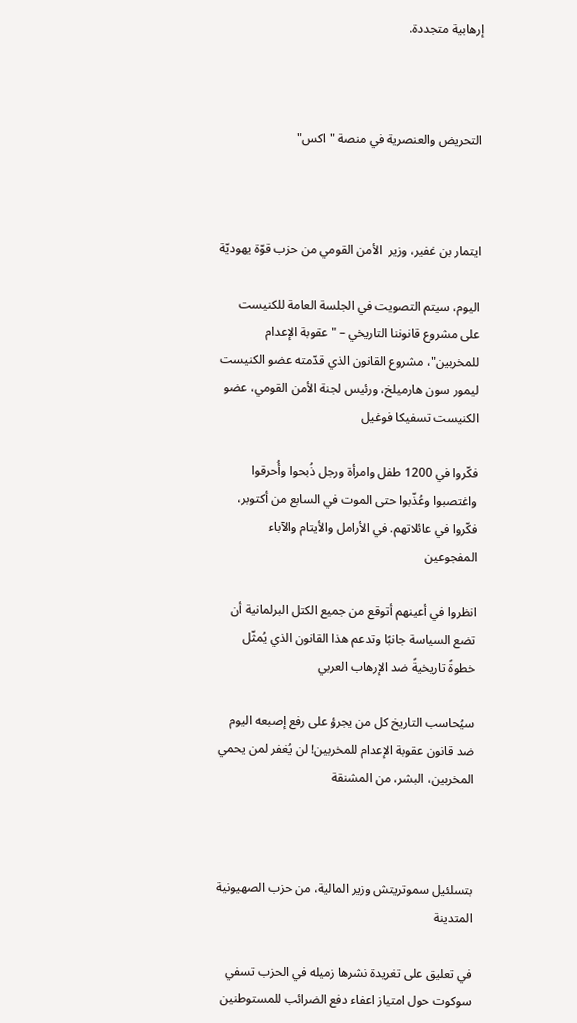إرهابية متجددة.



التحريض والعنصرية في منصة "اكس"



ايتمار بن غفير، وزير  الأمن القومي من حزب قوّة يهوديّة

اليوم، سيتم التصويت في الجلسة العامة للكنيست على مشروع قانوننا التاريخي – "عقوبة الإعدام للمخربين"، مشروع القانون الذي قدّمته عضو الكنيست ليمور سون هارميلخ، ورئيس لجنة الأمن القومي، عضو الكنيست تسفيكا فوغيل

فكّروا في 1200 طفل وامرأة ورجل ذُبحوا وأُحرقوا واغتصبوا وعُذّبوا حتى الموت في السابع من أكتوبر، فكّروا في عائلاتهم. في الأرامل والأيتام والآباء المفجوعين

انظروا في أعينهم أتوقع من جميع الكتل البرلمانية أن تضع السياسة جانبًا وتدعم هذا القانون الذي يُمثّل خطوةً تاريخيةً ضد الإرهاب العربي

سيُحاسب التاريخ كل من يجرؤ على رفع إصبعه اليوم ضد قانون عقوبة الإعدام للمخربين! لن يُغفر لمن يحمي المخربين، البشر، من المشنقة



بتسلئيل سموتريتش وزير المالية، من حزب الصهيونية المتدينة

في تعليق على تغريدة نشرها زميله في الحزب تسفي سوكوت حول امتياز اعفاء دفع الضرائب للمستوطنين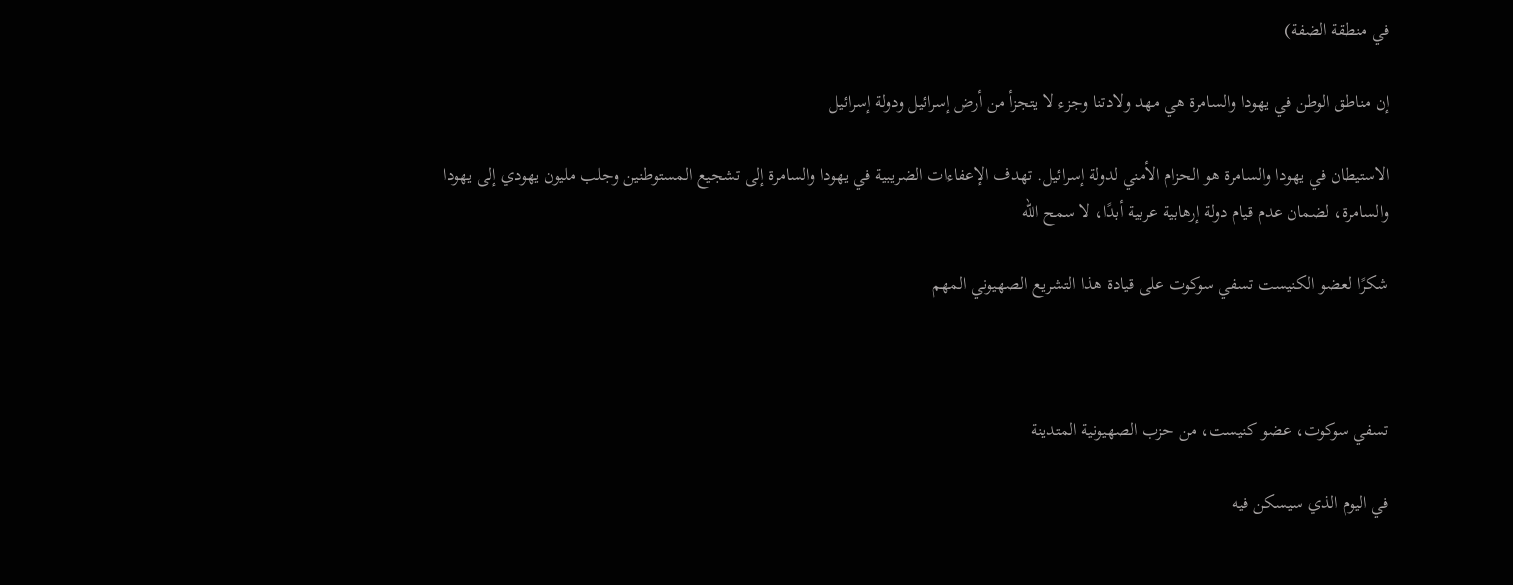في منطقة الضفة)

إن مناطق الوطن في يهودا والسامرة هي مهد ولادتنا وجزء لا يتجزأ من أرض إسرائيل ودولة إسرائيل

الاستيطان في يهودا والسامرة هو الحزام الأمني لدولة إسرائيل. تهدف الإعفاءات الضريبية في يهودا والسامرة إلى تشجيع المستوطنين وجلب مليون يهودي إلى يهودا والسامرة، لضمان عدم قيام دولة إرهابية عربية أبدًا، لا سمح الله

شكرًا لعضو الكنيست تسفي سوكوت على قيادة هذا التشريع الصهيوني المهم



تسفي سوكوت، عضو كنيست، من حزب الصهيونية المتدينة

في اليوم الذي سيسكن فيه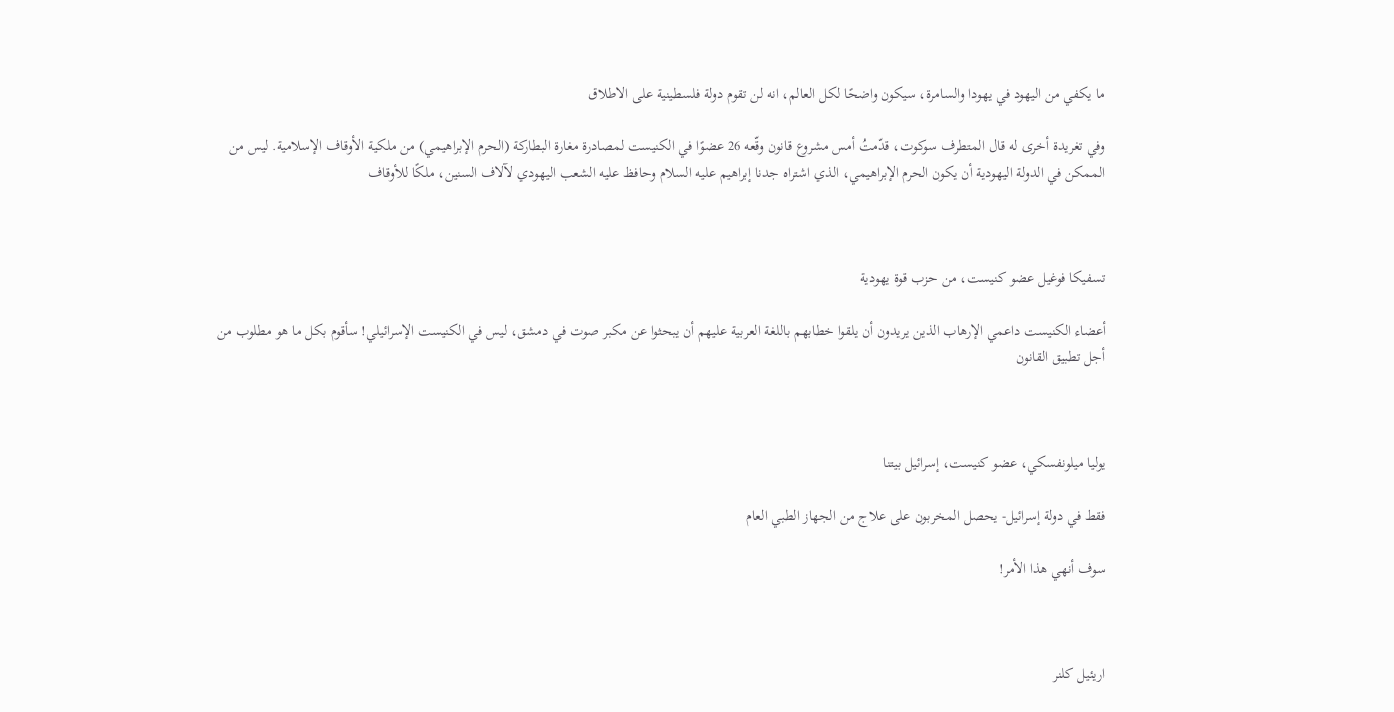ما يكفي من اليهود في يهودا والسامرة، سيكون واضحًا لكل العالم، انه لن تقوم دولة فلسطينية على الاطلاق

وفي تغريدة أخرى له قال المتطرف سوكوت، قدّمتُ أمس مشروع قانون وقّعه 26 عضوًا في الكنيست لمصادرة مغارة البطاركة (الحرم الإبراهيمي) من ملكية الأوقاف الإسلامية. ليس من الممكن في الدولة اليهودية أن يكون الحرم الإبراهيمي، الذي اشتراه جدنا إبراهيم عليه السلام وحافظ عليه الشعب اليهودي لآلاف السنين، ملكًا للأوقاف



تسفيكا فوغيل عضو كنيست، من حزب قوة يهودية

أعضاء الكنيست داعمي الإرهاب الذين يريدون أن يلقوا خطابهم باللغة العربية عليهم أن يبحثوا عن مكبر صوت في دمشق، ليس في الكنيست الإسرائيلي! سأقوم بكل ما هو مطلوب من أجل تطبيق القانون



يوليا ميلونفسكي، عضو كنيست، إسرائيل بيتنا

فقط في دولة إسرائيل- يحصل المخربون على علاج من الجهاز الطبي العام

سوف أنهي هذا الأمر!



اريئيل كلنر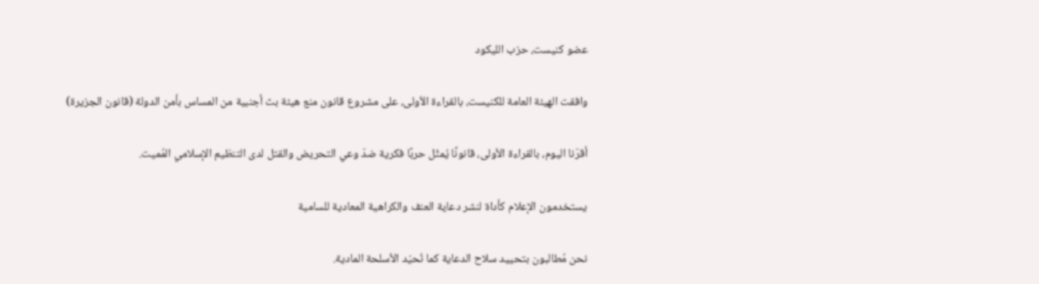عضو كنيست، حزب الليكود

وافقت الهيئة العامة للكنيست، بالقراءة الأولى، على مشروع قانون منع هيئة بث أجنبية من المساس بأمن الدولة (قانون الجزيرة)

أقرّنا اليوم، بالقراءة الأولى، قانونًا يُمثّل حربًا فكرية ضدّ وعي التحريض والقتل لدى التنظيم الإسلامي المُميت.

يستخدمون الإعلام كأداة لنشر دعاية العنف والكراهية المعادية للسامية

نحن مُطالبون بتحييد سلاح الدعاية كما نُحيّد الأسلحة المادية.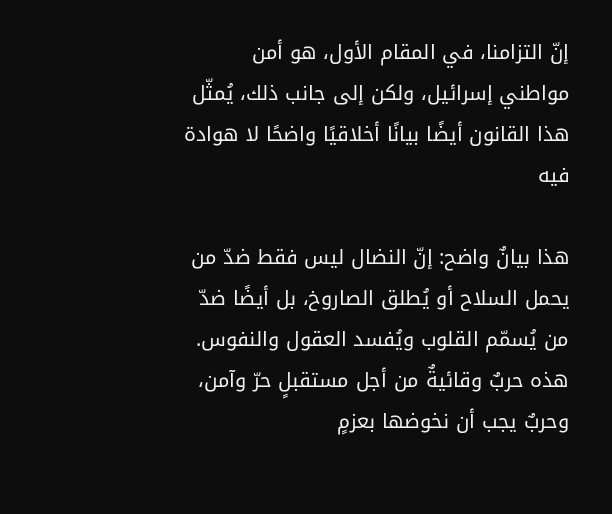إنّ التزامنا، في المقام الأول، هو أمن مواطني إسرائيل، ولكن إلى جانب ذلك، يُمثّل هذا القانون أيضًا بيانًا أخلاقيًا واضحًا لا هوادة فيه

هذا بيانٌ واضح: إنّ النضال ليس فقط ضدّ من يحمل السلاح أو يُطلق الصاروخ، بل أيضًا ضدّ من يُسمّم القلوب ويُفسد العقول والنفوس. هذه حربٌ وقائيةٌ من أجل مستقبلٍ حرّ وآمن، وحربٌ يجب أن نخوضها بعزمٍ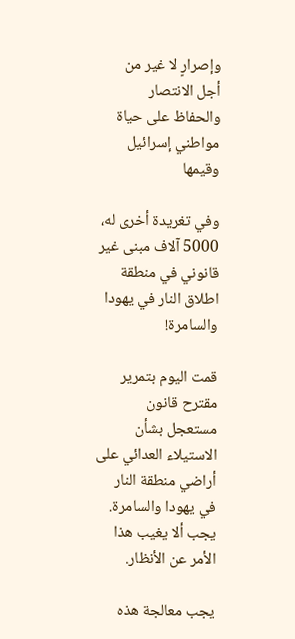وإصرارٍ لا غير من أجل الانتصار والحفاظ على حياة مواطني إسرائيل وقيمها

وفي تغريدة أخرى له، 5000 آلاف مبنى غير قانوني في منطقة اطلاق النار في يهودا والسامرة!

قمت اليوم بتمرير مقترح قانون مستعجل بشأن الاستيلاء العدائي على أراضي منطقة النار في يهودا والسامرة. يجب ألا يغيب هذا الأمر عن الأنظار.

يجب معالجة هذه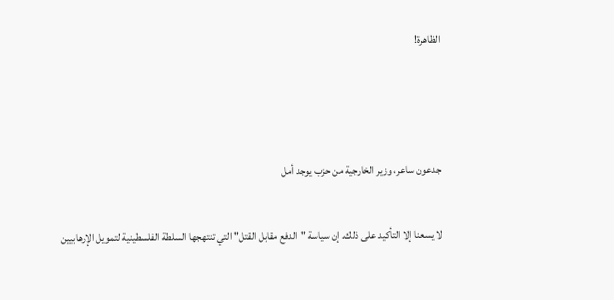الظاهرة!



جدعون ساعر، وزير الخارجية من حزب يوجد أمل

لا يسعنا إلا التأكيد على ذلك. إن سياسة "الدفع مقابل القتل" التي تنتهجها السلطة الفلسطينية لتمويل الإرهابيين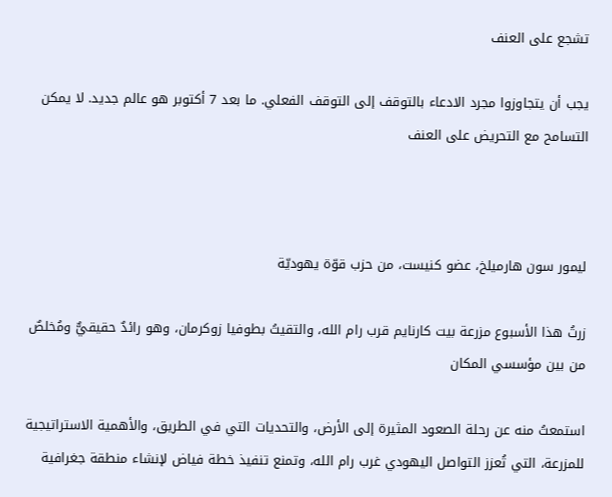تشجع على العنف

يجب أن يتجاوزوا مجرد الادعاء بالتوقف إلى التوقف الفعلي. ما بعد 7 أكتوبر هو عالم جديد. لا يمكن التسامح مع التحريض على العنف



ليمور سون هارميلخ، عضو كنيست، من حزب قوّة يهوديّة

زرتُ هذا الأسبوع مزرعة بيت كارنايم قرب رام الله، والتقيتُ بطوفيا زوكرمان، وهو رائدٌ حقيقيٌّ ومُخلصٌ من بين مؤسسي المكان

استمعتُ منه عن رحلة الصعود المثيرة إلى الأرض، والتحديات التي في الطريق، والأهمية الاستراتيجية للمزرعة، التي تُعزز التواصل اليهودي غرب رام الله، وتمنع تنفيذ خطة فياض لإنشاء منطقة جغرافية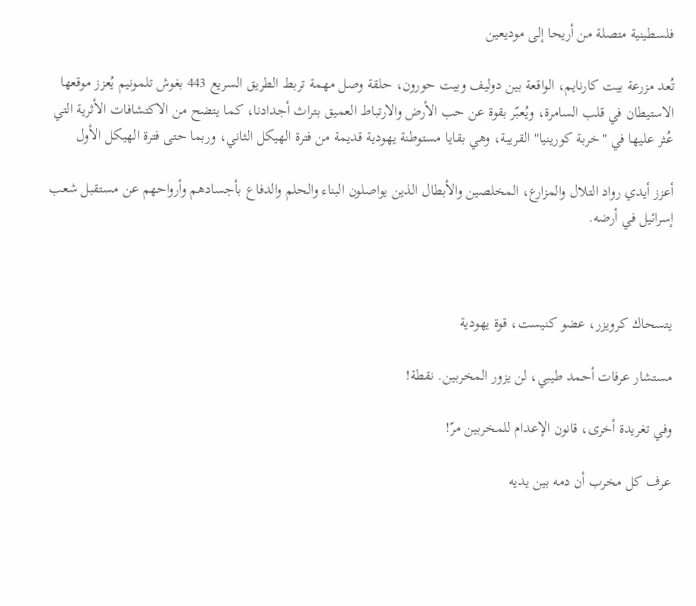فلسطينية متصلة من أريحا إلى موديعين

تُعد مزرعة بيت كارنايم، الواقعة بين دوليف وبيت حورون، حلقة وصل مهمة تربط الطريق السريع 443 بغوش تلمونيم يُعزز موقعها الاستيطان في قلب السامرة، ويُعبّر بقوة عن حب الأرض والارتباط العميق بتراث أجدادنا، كما يتضح من الاكتشافات الأثرية التي عُثر عليها في "خربة كورينيا" القريبة، وهي بقايا مستوطنة يهودية قديمة من فترة الهيكل الثاني، وربما حتى فترة الهيكل الأول

أعزز أيدي رواد التلال والمزارع، المخلصين والأبطال الذين يواصلون البناء والحلم والدفاع بأجسادهم وأرواحهم عن مستقبل شعب إسرائيل في أرضه.



يتسحاك كرويزر، عضو كنيست، قوة يهودية

مستشار عرفات أحمد طيبي، لن يزور المخربين. نقطة!

وفي تغريدة أخرى، قانون الإعدام للمخربين مرّ!

عرف كل مخرب أن دمه بين يديه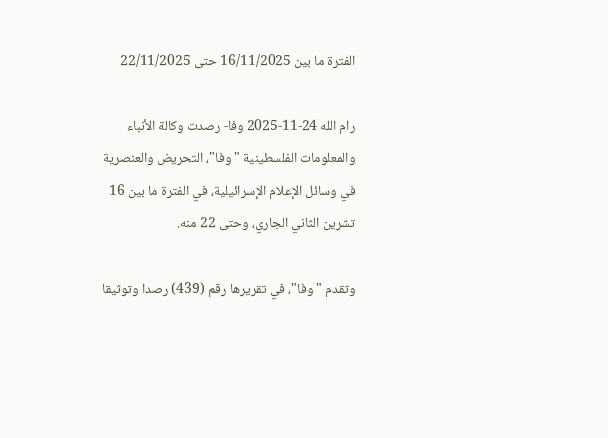الفترة ما بين 16/11/2025 حتى 22/11/2025

رام الله 24-11-2025 وفا- رصدت وكالة الأنباء والمعلومات الفلسطينية "وفا"، التحريض والعنصرية في وسائل الإعلام الإسرائيلية، في الفترة ما بين 16 تشرين الثاني الجاري، وحتى 22 منه.

وتقدم "وفا"، في تقريرها رقم (439) رصدا وتوثيقا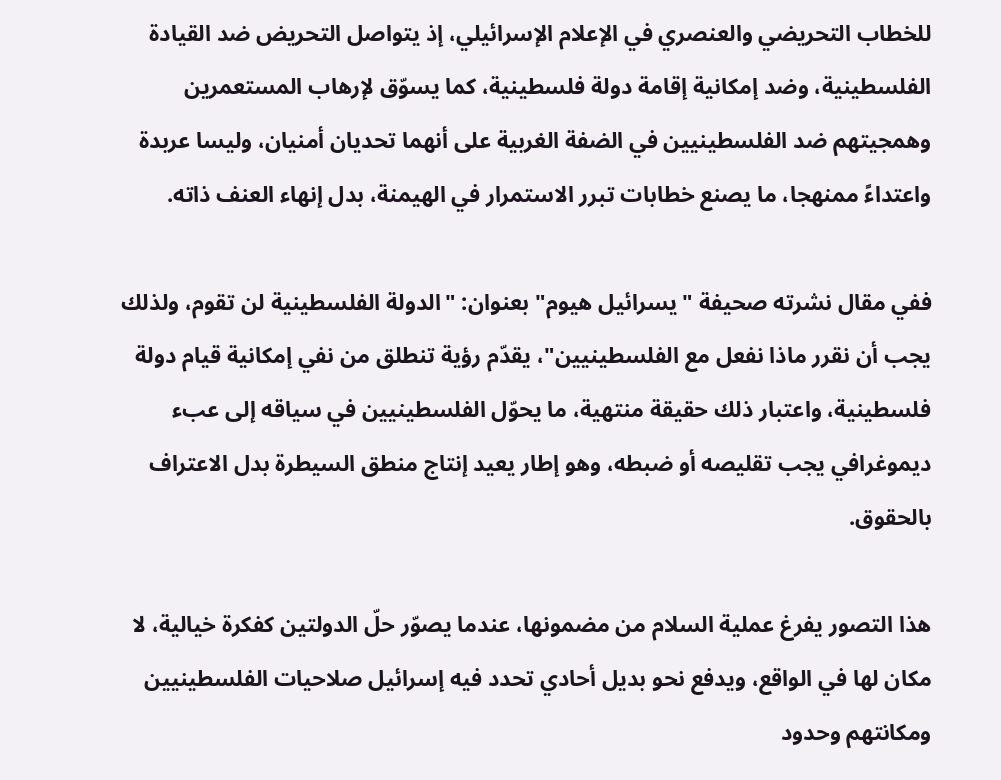للخطاب التحريضي والعنصري في الإعلام الإسرائيلي، إذ يتواصل التحريض ضد القيادة الفلسطينية، وضد إمكانية إقامة دولة فلسطينية، كما يسوّق لإرهاب المستعمرين وهمجيتهم ضد الفلسطينيين في الضفة الغربية على أنهما تحديان أمنيان، وليسا عربدة واعتداءً ممنهجا، ما يصنع خطابات تبرر الاستمرار في الهيمنة، بدل إنهاء العنف ذاته.

ففي مقال نشرته صحيفة "يسرائيل هيوم" بعنوان: "الدولة الفلسطينية لن تقوم، ولذلك يجب أن نقرر ماذا نفعل مع الفلسطينيين"، يقدّم رؤية تنطلق من نفي إمكانية قيام دولة فلسطينية، واعتبار ذلك حقيقة منتهية، ما يحوّل الفلسطينيين في سياقه إلى عبء ديموغرافي يجب تقليصه أو ضبطه، وهو إطار يعيد إنتاج منطق السيطرة بدل الاعتراف بالحقوق.

هذا التصور يفرغ عملية السلام من مضمونها، عندما يصوّر حلّ الدولتين كفكرة خيالية، لا مكان لها في الواقع، ويدفع نحو بديل أحادي تحدد فيه إسرائيل صلاحيات الفلسطينيين ومكانتهم وحدود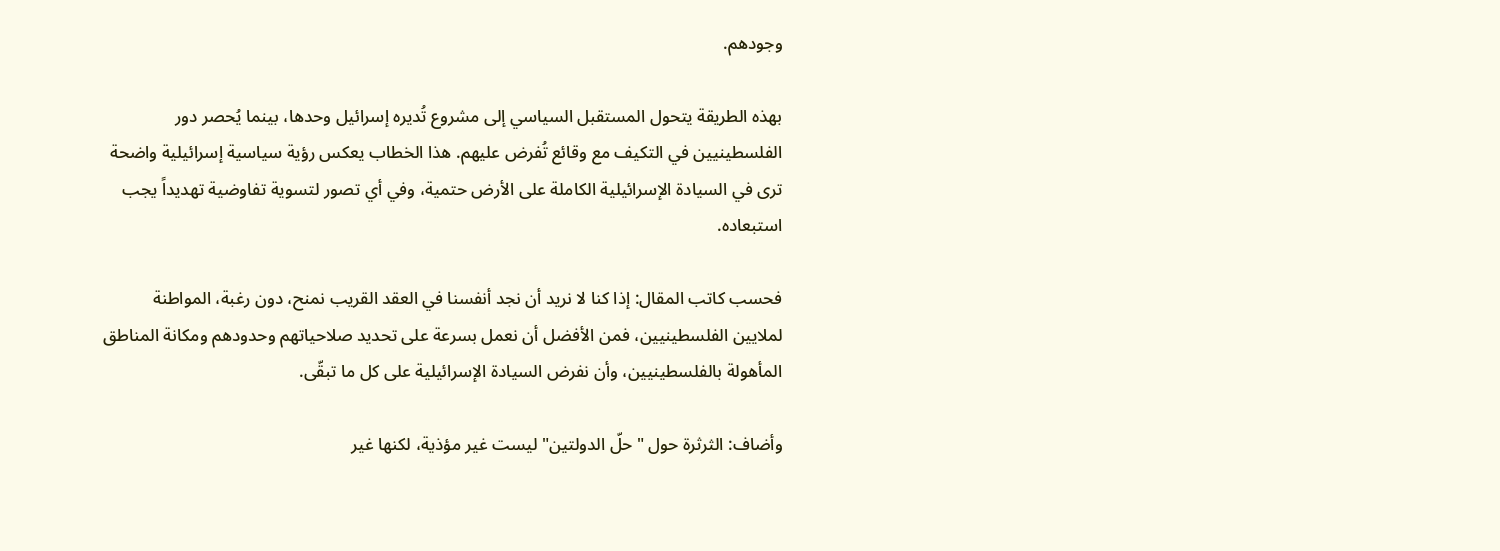وجودهم.

بهذه الطريقة يتحول المستقبل السياسي إلى مشروع تُديره إسرائيل وحدها، بينما يُحصر دور الفلسطينيين في التكيف مع وقائع تُفرض عليهم. هذا الخطاب يعكس رؤية سياسية إسرائيلية واضحة ترى في السيادة الإسرائيلية الكاملة على الأرض حتمية، وفي أي تصور لتسوية تفاوضية تهديداً يجب استبعاده.

فحسب كاتب المقال: إذا كنا لا نريد أن نجد أنفسنا في العقد القريب نمنح، دون رغبة، المواطنة لملايين الفلسطينيين، فمن الأفضل أن نعمل بسرعة على تحديد صلاحياتهم وحدودهم ومكانة المناطق المأهولة بالفلسطينيين، وأن نفرض السيادة الإسرائيلية على كل ما تبقّى.

وأضاف: الثرثرة حول "حلّ الدولتين" ليست غير مؤذية، لكنها غير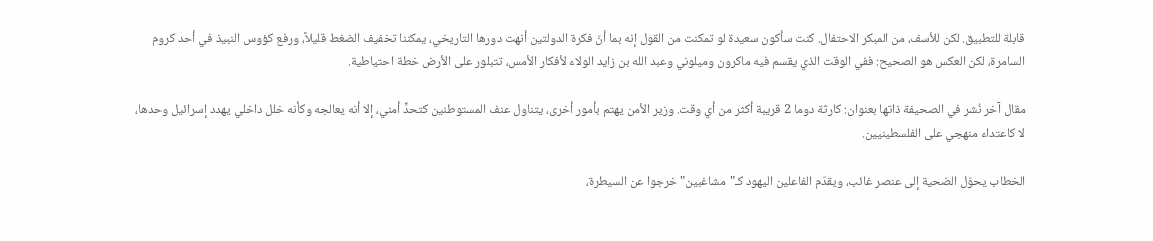قابلة للتطبيق. لكن للأسف، من المبكر الاحتفال. كنت سأكون سعيدة لو تمكنت من القول إنه بما أنّ فكرة الدولتين أنهت دورها التاريخي، يمكننا تخفيف الضغط قليلاً، ورفع كؤوس النبيذ في أحد كروم السامرة، لكن العكس هو الصحيح: ففي الوقت الذي يقسم فيه ماكرون وميلوني وعبد الله بن زايد الولاء لأفكار الأمس، تتبلور على الأرض خطة احتياطية.

مقال آخر نُشر في الصحيفة ذاتها بعنوان: كارثة دوما 2 قريبة أكثر من أي وقت. وزير الأمن يهتم بأمور أخرى، يتناول عنف المستوطنين كتحدٍّ أمني، إلا أنه يعالجه وكأنه خلل داخلي يهدد إسرائيل وحدها، لا كاعتداء منهجي على الفلسطينيين.

الخطاب يحوّل الضحية إلى عنصر غائب، ويقدّم الفاعلين اليهود كـ"مشاغبين" خرجوا عن السيطرة،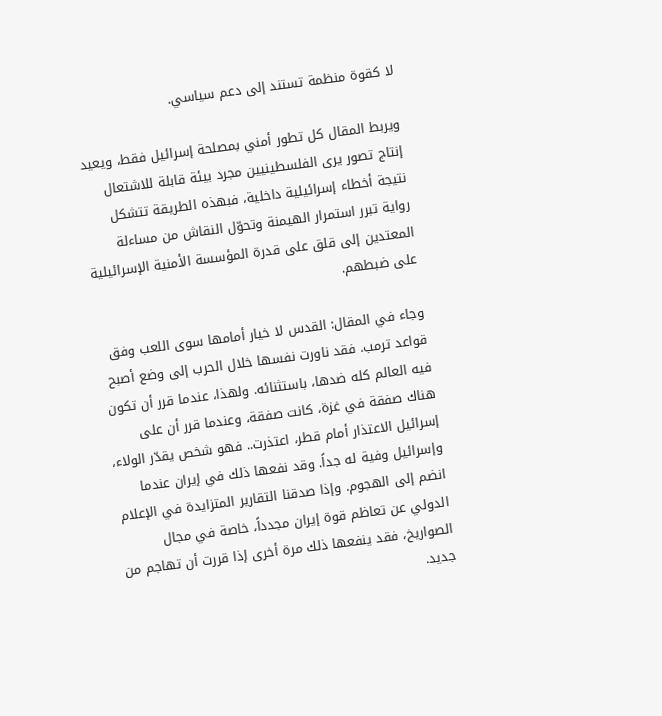لا كقوة منظمة تستند إلى دعم سياسي.

ويربط المقال كل تطور أمني بمصلحة إسرائيل فقط، ويعيد إنتاج تصور يرى الفلسطينيين مجرد بيئة قابلة للاشتعال نتيجة أخطاء إسرائيلية داخلية، فبهذه الطريقة تتشكل رواية تبرر استمرار الهيمنة وتحوّل النقاش من مساءلة المعتدين إلى قلق على قدرة المؤسسة الأمنية الإسرائيلية على ضبطهم.

وجاء في المقال: القدس لا خيار أمامها سوى اللعب وفق قواعد ترمب. فقد ناورت نفسها خلال الحرب إلى وضع أصبح فيه العالم كله ضدها، باستثنائه. ولهذا، عندما قرر أن تكون هناك صفقة في غزة، كانت صفقة، وعندما قرر أن على إسرائيل الاعتذار أمام قطر، اعتذرت.. فهو شخص يقدّر الولاء، وإسرائيل وفية له جداً. وقد نفعها ذلك في إيران عندما انضم إلى الهجوم. وإذا صدقنا التقارير المتزايدة في الإعلام الدولي عن تعاظم قوة إيران مجدداً، خاصة في مجال الصواريخ، فقد ينفعها ذلك مرة أخرى إذا قررت أن تهاجم من جديد.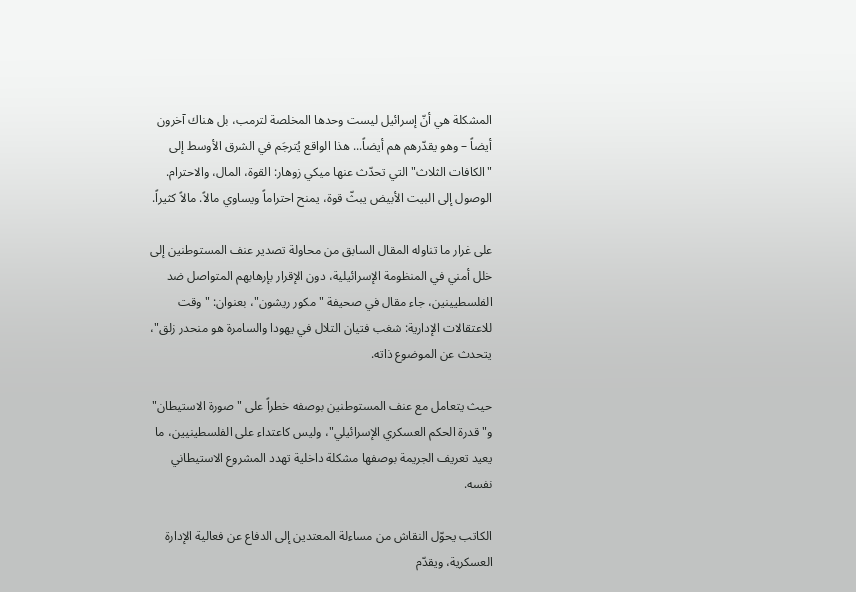المشكلة هي أنّ إسرائيل ليست وحدها المخلصة لترمب، بل هناك آخرون أيضاً – وهو يقدّرهم هم أيضاً... هذا الواقع يُترجَم في الشرق الأوسط إلى "الكافات الثلاث" التي تحدّث عنها ميكي زوهار: القوة، المال، والاحترام. الوصول إلى البيت الأبيض يبثّ قوة، يمنح احتراماً ويساوي مالاً. مالاً كثيراً.

على غرار ما تناوله المقال السابق من محاولة تصدير عنف المستوطنين إلى خلل أمني في المنظومة الإسرائيلية، دون الإقرار بإرهابهم المتواصل ضد الفلسطيينين، جاء مقال في صحيفة "مكور ريشون"، بعنوان: "وقت للاعتقالات الإدارية: شغب فتيان التلال في يهودا والسامرة هو منحدر زلق"، يتحدث عن الموضوع ذاته.

حيث يتعامل مع عنف المستوطنين بوصفه خطراً على "صورة الاستيطان" و"قدرة الحكم العسكري الإسرائيلي"، وليس كاعتداء على الفلسطينيين، ما يعيد تعريف الجريمة بوصفها مشكلة داخلية تهدد المشروع الاستيطاني نفسه.

الكاتب يحوّل النقاش من مساءلة المعتدين إلى الدفاع عن فعالية الإدارة العسكرية، ويقدّم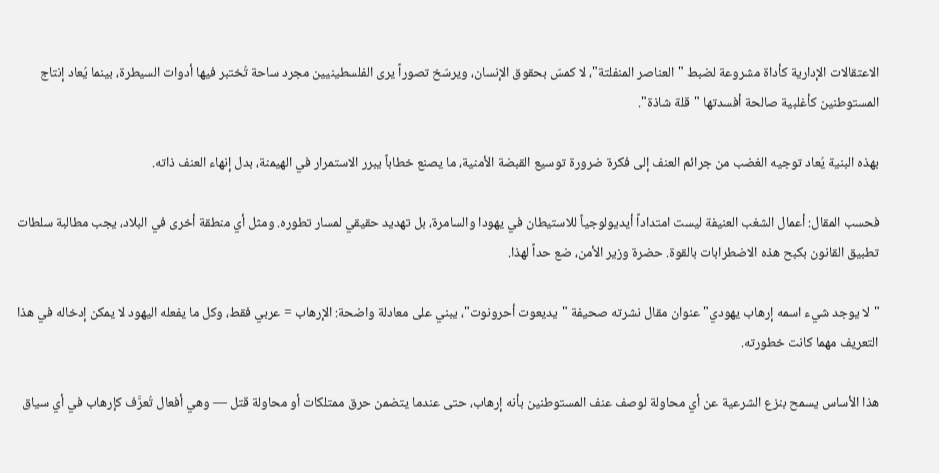الاعتقالات الإدارية كأداة مشروعة لضبط "العناصر المنفلتة"، لا كمسّ بحقوق الإنسان، ويرسّخ تصوراً يرى الفلسطينيين مجرد ساحة تُختبر فيها أدوات السيطرة، بينما يُعاد إنتاج المستوطنين كأغلبية صالحة أفسدتها "قلة شاذة".

بهذه البنية يُعاد توجيه الغضب من جرائم العنف إلى فكرة ضرورة توسيع القبضة الأمنية، ما يصنع خطاباً يبرر الاستمرار في الهيمنة، بدل إنهاء العنف ذاته.

فحسب المقال: أعمال الشغب العنيفة ليست امتداداً أيديولوجياً للاستيطان في يهودا والسامرة، بل تهديد حقيقي لمسار تطوره. ومثل أي منطقة أخرى في البلاد، يجب مطالبة سلطات تطبيق القانون بكبح هذه الاضطرابات بالقوة. حضرة وزير الأمن، ضع حداً لهذا.

"لا يوجد شيء اسمه إرهاب يهودي" عنوان مقال نشرته صحيفة "يديعوت أحرونوت"، يبني على معادلة واضحة: الإرهاب = عربي فقط، وكل ما يفعله اليهود لا يمكن إدخاله في هذا التعريف مهما كانت خطورته.

هذا الأساس يسمح بنزع الشرعية عن أي محاولة لوصف عنف المستوطنين بأنه إرهاب، حتى عندما يتضمن حرق ممتلكات أو محاولة قتل — وهي أفعال تُعرَّف كإرهاب في أي سياق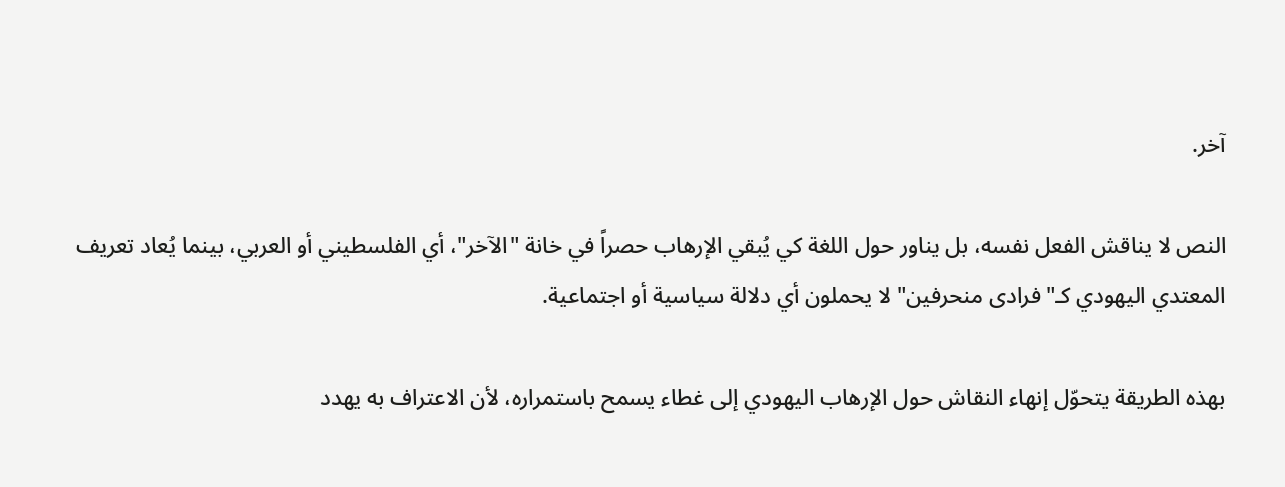آخر.

النص لا يناقش الفعل نفسه، بل يناور حول اللغة كي يُبقي الإرهاب حصراً في خانة "الآخر"، أي الفلسطيني أو العربي، بينما يُعاد تعريف المعتدي اليهودي كـ"فرادى منحرفين" لا يحملون أي دلالة سياسية أو اجتماعية.

بهذه الطريقة يتحوّل إنهاء النقاش حول الإرهاب اليهودي إلى غطاء يسمح باستمراره، لأن الاعتراف به يهدد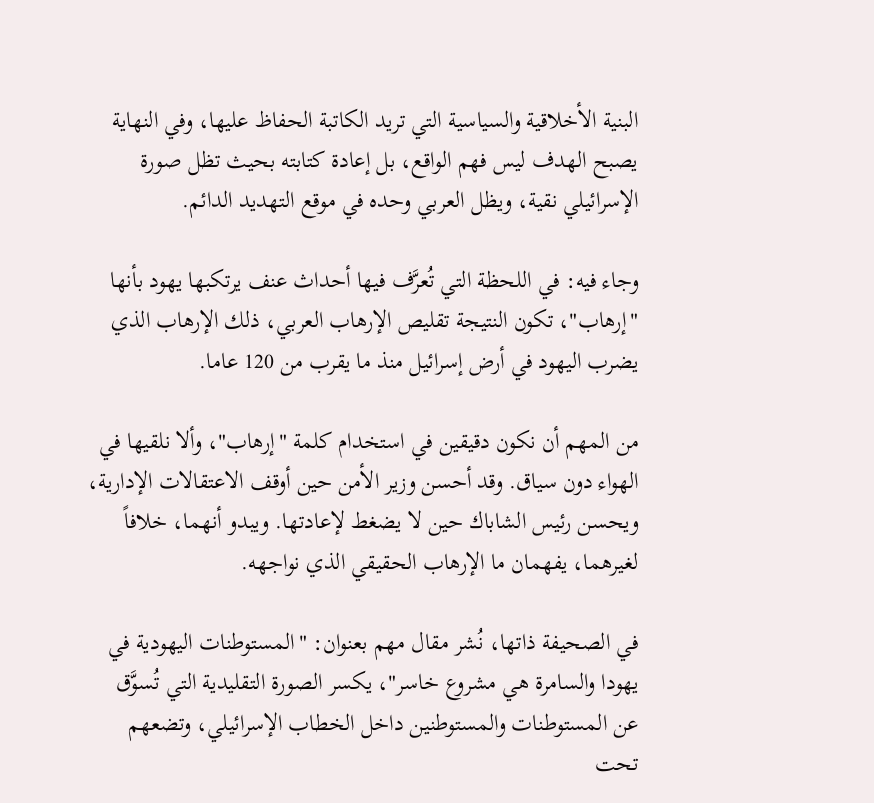البنية الأخلاقية والسياسية التي تريد الكاتبة الحفاظ عليها، وفي النهاية يصبح الهدف ليس فهم الواقع، بل إعادة كتابته بحيث تظل صورة الإسرائيلي نقية، ويظل العربي وحده في موقع التهديد الدائم.

وجاء فيه: في اللحظة التي تُعرَّف فيها أحداث عنف يرتكبها يهود بأنها "إرهاب"، تكون النتيجة تقليص الإرهاب العربي، ذلك الإرهاب الذي يضرب اليهود في أرض إسرائيل منذ ما يقرب من 120 عاما.

من المهم أن نكون دقيقين في استخدام كلمة "إرهاب"، وألا نلقيها في الهواء دون سياق. وقد أحسن وزير الأمن حين أوقف الاعتقالات الإدارية، ويحسن رئيس الشاباك حين لا يضغط لإعادتها. ويبدو أنهما، خلافاً لغيرهما، يفهمان ما الإرهاب الحقيقي الذي نواجهه.

في الصحيفة ذاتها، نُشر مقال مهم بعنوان: "المستوطنات اليهودية في يهودا والسامرة هي مشروع خاسر"، يكسر الصورة التقليدية التي تُسوَّق عن المستوطنات والمستوطنين داخل الخطاب الإسرائيلي، وتضعهم تحت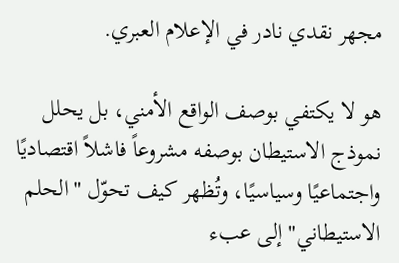مجهر نقدي نادر في الإعلام العبري.

هو لا يكتفي بوصف الواقع الأمني، بل يحلل نموذج الاستيطان بوصفه مشروعاً فاشلاً اقتصاديًا واجتماعيًا وسياسيًا، وتُظهر كيف تحوّل "الحلم الاستيطاني" إلى عبء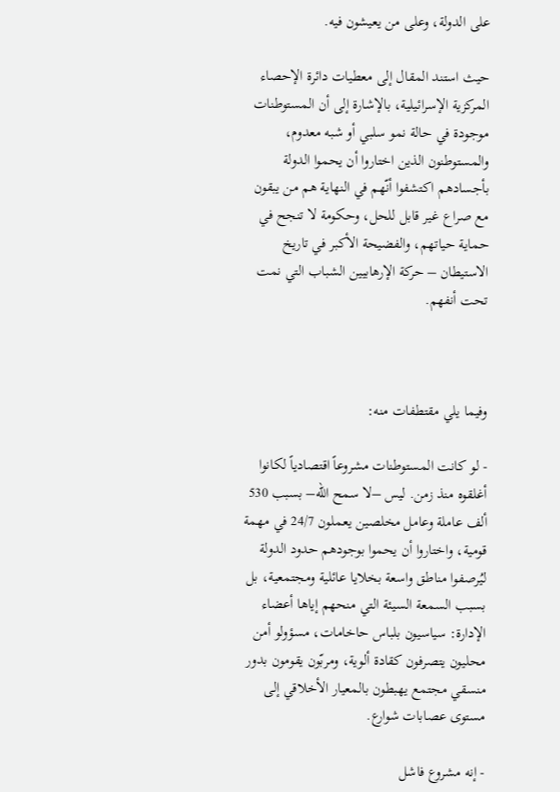على الدولة، وعلى من يعيشون فيه.

حيث استند المقال إلى معطيات دائرة الإحصاء المركزية الإسرائيلية، بالإشارة إلى أن المستوطنات موجودة في حالة نمو سلبي أو شبه معدوم، والمستوطنون الذين اختاروا أن يحموا الدولة بأجسادهم اكتشفوا أنّهم في النهاية هم من يبقون مع صراع غير قابل للحل، وحكومة لا تنجح في حماية حياتهم، والفضيحة الأكبر في تاريخ الاستيطان – حركة الإرهابيين الشباب التي نمت تحت أنفهم.



وفيما يلي مقتطفات منه:

- لو كانت المستوطنات مشروعاً اقتصادياً لكانوا أغلقوه منذ زمن. ليس –لا سمح الله– بسبب 530 ألف عاملة وعامل مخلصين يعملون 24/7 في مهمة قومية، واختاروا أن يحموا بوجودهم حدود الدولة ليُرصفوا مناطق واسعة بخلايا عائلية ومجتمعية، بل بسبب السمعة السيئة التي منحهم إياها أعضاء الإدارة: سياسيون بلباس حاخامات، مسؤولو أمن محليون يتصرفون كقادة ألوية، ومربّون يقومون بدور منسقي مجتمع يهبطون بالمعيار الأخلاقي إلى مستوى عصابات شوارع.

- إنه مشروع فاشل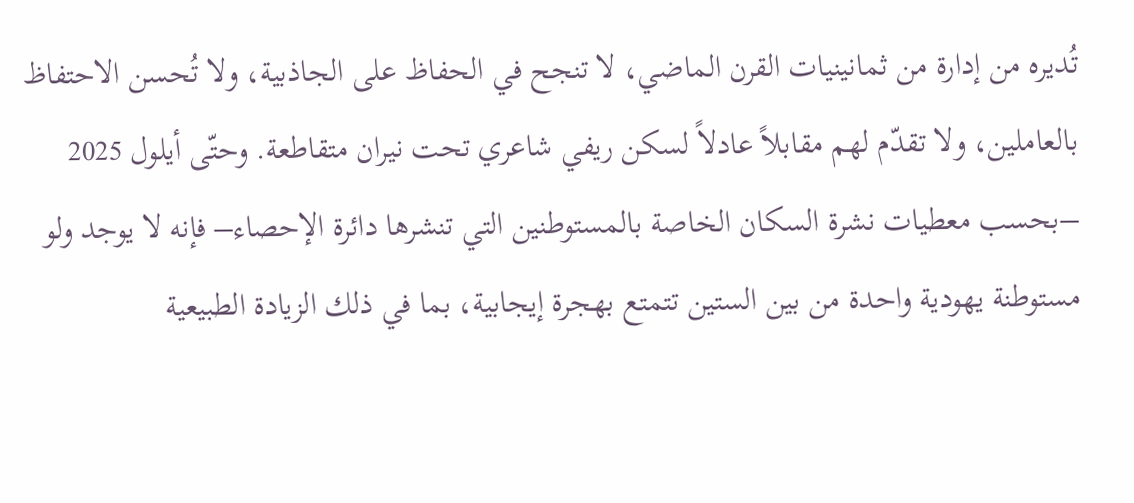تُديره من إدارة من ثمانينيات القرن الماضي، لا تنجح في الحفاظ على الجاذبية، ولا تُحسن الاحتفاظ بالعاملين، ولا تقدّم لهم مقابلاً عادلاً لسكن ريفي شاعري تحت نيران متقاطعة. وحتّى أيلول 2025 –بحسب معطيات نشرة السكان الخاصة بالمستوطنين التي تنشرها دائرة الإحصاء– فإنه لا يوجد ولو مستوطنة يهودية واحدة من بين الستين تتمتع بهجرة إيجابية، بما في ذلك الزيادة الطبيعية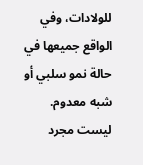للولادات، وفي الواقع جميعها في حالة نمو سلبي أو شبه معدوم. ليست مجرد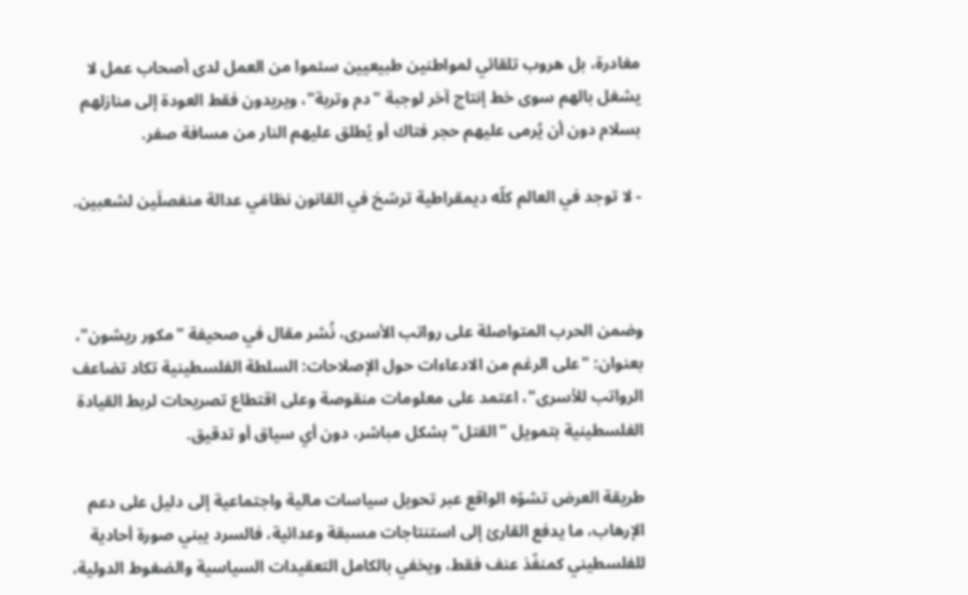مغادرة، بل هروب تلقائي لمواطنين طبيعيين سئموا من العمل لدى أصحاب عمل لا يشغل بالهم سوى خط إنتاج آخر لوجبة "دم وتربة"، ويريدون فقط العودة إلى منازلهم بسلام دون أن يُرمى عليهم حجر فتاك أو يُطلق عليهم النار من مسافة صفر.

- لا توجد في العالم كلّه ديمقراطية ترسّخ في القانون نظامَي عدالة منفصلَين لشعبين.



وضمن الحرب المتواصلة على رواتب الأسرى، نُشر مقال في صحيفة "مكور ريشون"، بعنوان: "على الرغم من الادعاءات حول الإصلاحات: السلطة الفلسطينية تكاد تضاعف الرواتب للأسرى"، اعتمد على معلومات منقوصة وعلى اقتطاع تصريحات لربط القيادة الفلسطينية بتمويل "القتل" بشكل مباشر، دون أي سياق أو تدقيق.

طريقة العرض تشوّه الواقع عبر تحويل سياسات مالية واجتماعية إلى دليل على دعم الإرهاب، ما يدفع القارئ إلى استنتاجات مسبقة وعدائية، فالسرد يبني صورة أحادية للفلسطيني كمنفّذ عنف فقط، ويخفي بالكامل التعقيدات السياسية والضغوط الدولية،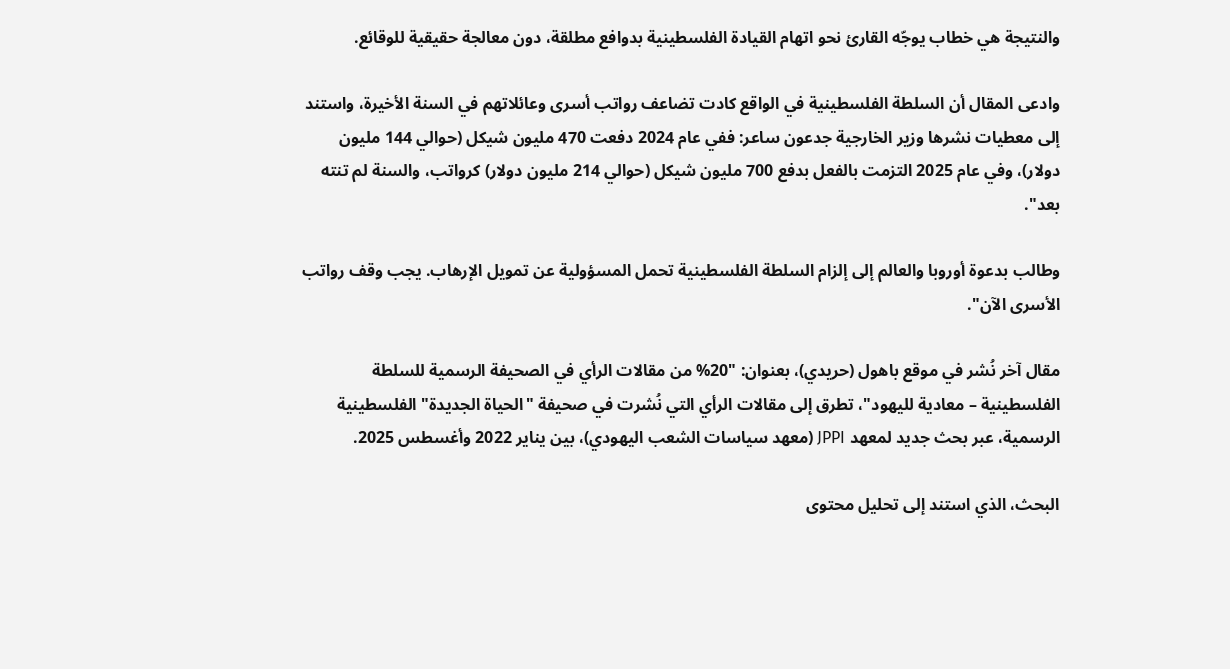والنتيجة هي خطاب يوجّه القارئ نحو اتهام القيادة الفلسطينية بدوافع مطلقة، دون معالجة حقيقية للوقائع.

وادعى المقال أن السلطة الفلسطينية في الواقع كادت تضاعف رواتب أسرى وعائلاتهم في السنة الأخيرة، واستند إلى معطيات نشرها وزير الخارجية جدعون ساعر: ففي عام 2024 دفعت 470 مليون شيكل (حوالي 144 مليون دولار)، وفي عام 2025 التزمت بالفعل بدفع 700 مليون شيكل (حوالي 214 مليون دولار) كرواتب، والسنة لم تنته بعد".

وطالب بدعوة أوروبا والعالم إلى إلزام السلطة الفلسطينية تحمل المسؤولية عن تمويل الإرهاب. يجب وقف رواتب الأسرى الآن".

مقال آخر نُشر في موقع باهول (حريدي)، بعنوان: "20% من مقالات الرأي في الصحيفة الرسمية للسلطة الفلسطينية – معادية لليهود"، تطرق إلى مقالات الرأي التي نُشرت في صحيفة "الحياة الجديدة" الفلسطينية الرسمية، عبر بحث جديد لمعهد JPPI (معهد سياسات الشعب اليهودي)، بين يناير 2022 وأغسطس 2025.

البحث، الذي استند إلى تحليل محتوى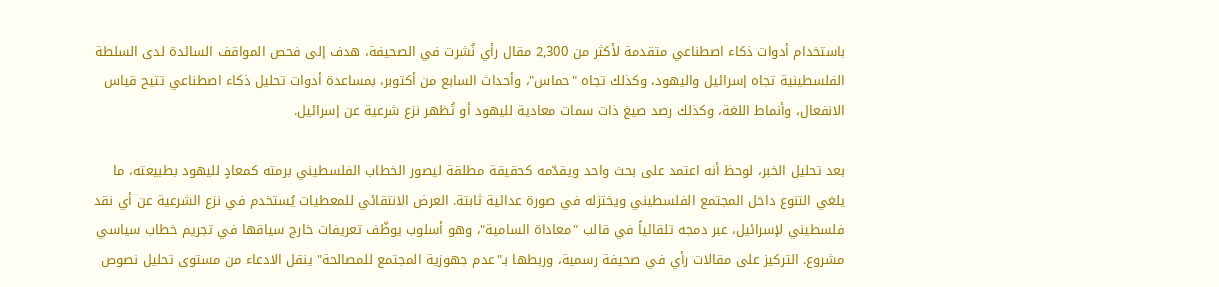باستخدام أدوات ذكاء اصطناعي متقدمة لأكثر من 2,300 مقال رأي نُشرت في الصحيفة، هدف إلى فحص المواقف السائدة لدى السلطة الفلسطينية تجاه إسرائيل واليهود، وكذلك تجاه "حماس"، وأحداث السابع من أكتوبر، بمساعدة أدوات تحليل ذكاء اصطناعي تتيح قياس الانفعال، وأنماط اللغة، وكذلك رصد صيغ ذات سمات معادية لليهود أو تُظهر نزع شرعية عن إسرائيل.

بعد تحليل الخبر، لوحظ أنه اعتمد على بحث واحد ويقدّمه كحقيقة مطلقة ليصور الخطاب الفلسطيني برمته كمعادٍ لليهود بطبيعته، ما يلغي التنوع داخل المجتمع الفلسطيني ويختزله في صورة عدائية ثابتة. العرض الانتقائي للمعطيات يُستخدم في نزع الشرعية عن أي نقد فلسطيني لإسرائيل، عبر دمجه تلقائياً في قالب "معاداة السامية"، وهو أسلوب يوظّف تعريفات خارج سياقها في تجريم خطاب سياسي مشروع. التركيز على مقالات رأي في صحيفة رسمية، وربطها بـ"عدم جهوزية المجتمع للمصالحة" ينقل الادعاء من مستوى تحليل نصوص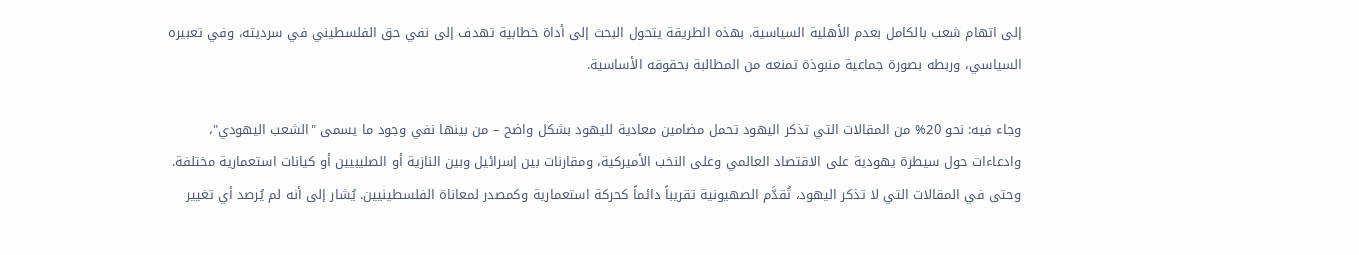إلى اتهام شعب بالكامل بعدم الأهلية السياسية. بهذه الطريقة يتحول البحث إلى أداة خطابية تهدف إلى نفي حق الفلسطيني في سرديته، وفي تعبيره السياسي، وربطه بصورة جماعية منبوذة تمنعه من المطالبة بحقوقه الأساسية.

وجاء فيه: نحو 20% من المقالات التي تذكر اليهود تحمل مضامين معادية لليهود بشكل واضح – من بينها نفي وجود ما يسمى "الشعب اليهودي"، وادعاءات حول سيطرة يهودية على الاقتصاد العالمي وعلى النخب الأميركية، ومقارنات بين إسرائيل وبين النازية أو الصليبيين أو كيانات استعمارية مختلفة. وحتى في المقالات التي لا تذكر اليهود، تُقدَّم الصهيونية تقريباً دائماً كحركة استعمارية وكمصدر لمعاناة الفلسطينيين. يُشار إلى أنه لم يُرصد أي تغيير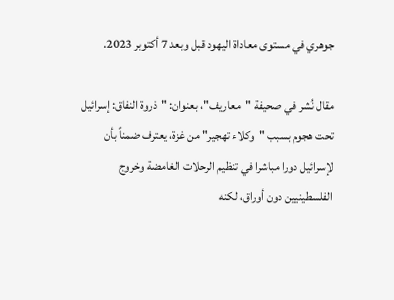جوهري في مستوى معاداة اليهود قبل وبعد 7 أكتوبر 2023.

مقال نُشر في صحيفة "معاريف"، بعنوان: "ذروة النفاق: إسرائيل تحت هجوم بسبب "وكلاء تهجير" من غزة، يعترف ضمناً بأن لإسرائيل دورا مباشرا في تنظيم الرحلات الغامضة وخروج الفلسطينيين دون أوراق، لكنه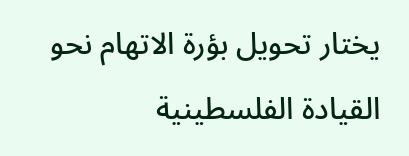يختار تحويل بؤرة الاتهام نحو القيادة الفلسطينية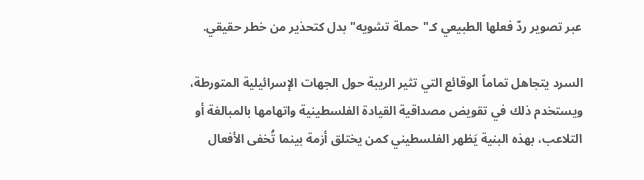عبر تصوير ردّ فعلها الطبيعي كـ"حملة تشويه" بدل كتحذير من خطر حقيقي.

السرد يتجاهل تماماً الوقائع التي تثير الريبة حول الجهات الإسرائيلية المتورطة، ويستخدم ذلك في تقويض مصداقية القيادة الفلسطينية واتهامها بالمبالغة أو التلاعب، بهذه البنية يَظهر الفلسطيني كمن يختلق أزمة بينما تُخفى الأفعال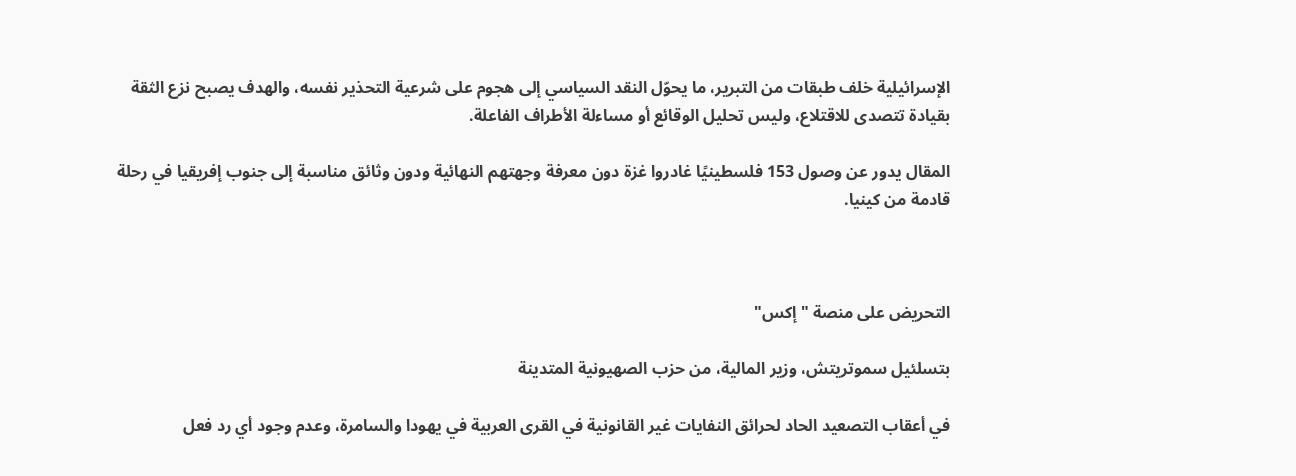الإسرائيلية خلف طبقات من التبرير، ما يحوّل النقد السياسي إلى هجوم على شرعية التحذير نفسه، والهدف يصبح نزع الثقة بقيادة تتصدى للاقتلاع، وليس تحليل الوقائع أو مساءلة الأطراف الفاعلة.

المقال يدور عن وصول 153 فلسطينيًا غادروا غزة دون معرفة وجهتهم النهائية ودون وثائق مناسبة إلى جنوب إفريقيا في رحلة قادمة من كينيا.



التحريض على منصة "إكس"

بتسلئيل سموتريتش، وزير المالية، من حزب الصهيونية المتدينة

في أعقاب التصعيد الحاد لحرائق النفايات غير القانونية في القرى العربية في يهودا والسامرة، وعدم وجود أي رد فعل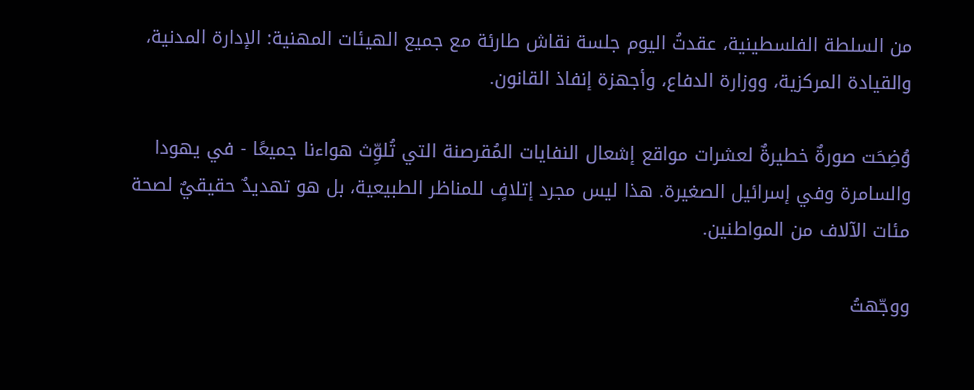من السلطة الفلسطينية، عقدتُ اليوم جلسة نقاش طارئة مع جميع الهيئات المهنية: الإدارة المدنية، والقيادة المركزية، ووزارة الدفاع، وأجهزة إنفاذ القانون.

وُضِحَت صورةٌ خطيرةٌ لعشرات مواقع إشعال النفايات المُقرصنة التي تُلوِّث هواءنا جميعًا - في يهودا والسامرة وفي إسرائيل الصغيرة. هذا ليس مجرد إتلافٍ للمناظر الطبيعية، بل هو تهديدٌ حقيقيٌ لصحة مئات الآلاف من المواطنين.

ووجّهتُ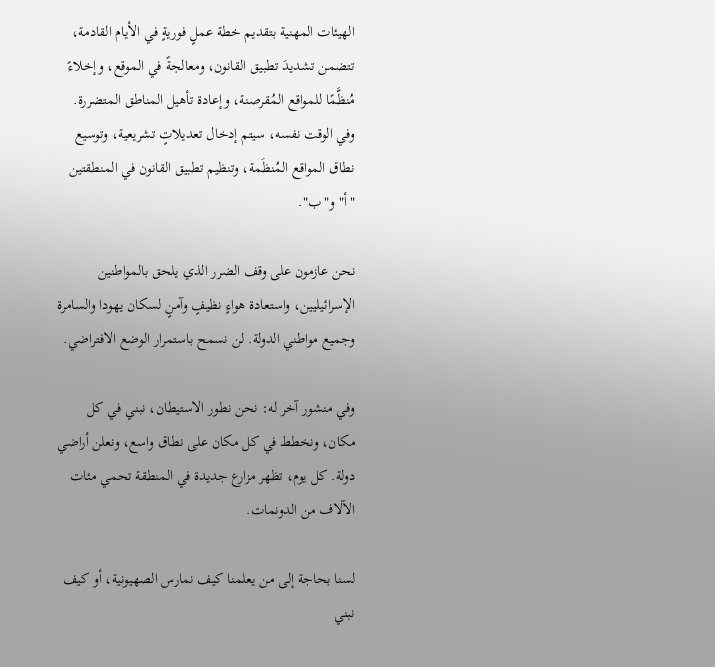الهيئات المهنية بتقديم خطة عملٍ فوريةٍ في الأيام القادمة، تتضمن تشديدَ تطبيق القانون، ومعالجةً في الموقع، وإخلاءً مُنظَّمًا للمواقع المُقرصنة، وإعادة تأهيل المناطق المتضررة. وفي الوقت نفسه، سيتم إدخال تعديلاتٍ تشريعية، وتوسيع نطاق المواقع المُنظَمة، وتنظيم تطبيق القانون في المنطقتين "أ" و"ب".

نحن عازمون على وقف الضرر الذي يلحق بالمواطنين الإسرائيليين، واستعادة هواءٍ نظيفٍ وآمنٍ لسكان يهودا والسامرة وجميع مواطني الدولة. لن نسمح باستمرار الوضع الافتراضي.

وفي منشور آخر له: نحن نطور الاستيطان، نبني في كل مكان، ونخطط في كل مكان على نطاق واسع، ونعلن أراضي دولة. كل يوم، تظهر مزارع جديدة في المنطقة تحمي مئات الآلاف من الدونمات.

لسنا بحاجة إلى من يعلمنا كيف نمارس الصهيونية، أو كيف نبني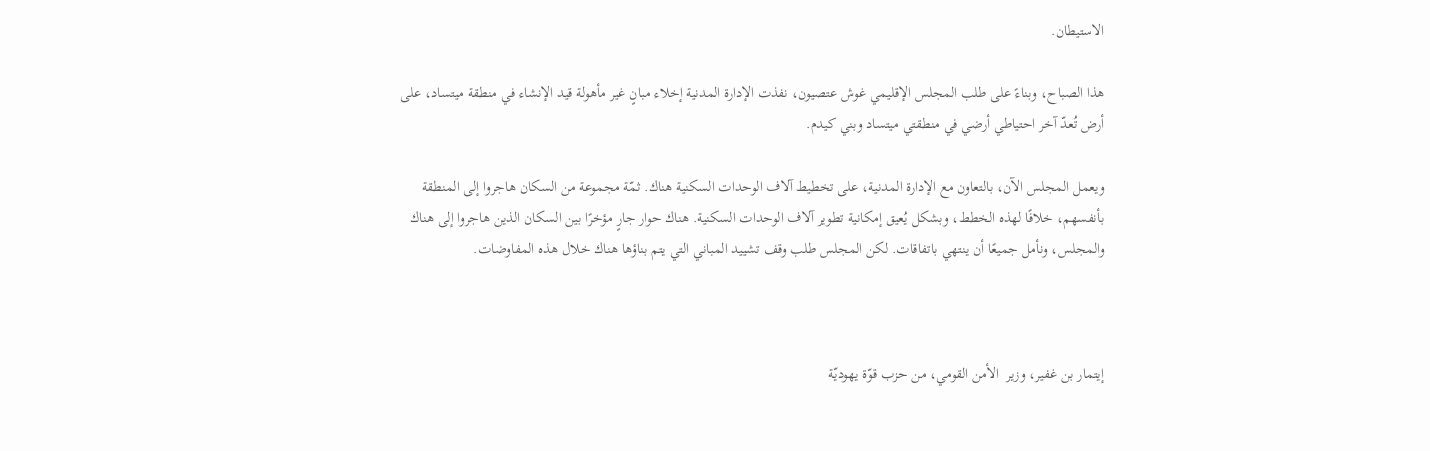الاستيطان.

هذا الصباح، وبناءً على طلب المجلس الإقليمي غوش عتصيون، نفذت الإدارة المدنية إخلاء مبانٍ غير مأهولة قيد الإنشاء في منطقة ميتساد، على أرض تُعدّ آخر احتياطي أرضي في منطقتي ميتساد وبني كيدم.

ويعمل المجلس الآن، بالتعاون مع الإدارة المدنية، على تخطيط آلاف الوحدات السكنية هناك. ثمّة مجموعة من السكان هاجروا إلى المنطقة بأنفسهم، خلافًا لهذه الخطط، وبشكل يُعيق إمكانية تطوير آلاف الوحدات السكنية. هناك حوار جارٍ مؤخرًا بين السكان الذين هاجروا إلى هناك والمجلس، ونأمل جميعًا أن ينتهي باتفاقات. لكن المجلس طلب وقف تشييد المباني التي يتم بناؤها هناك خلال هذه المفاوضات.



إيتمار بن غفير، وزير  الأمن القومي، من حزب قوّة يهوديّة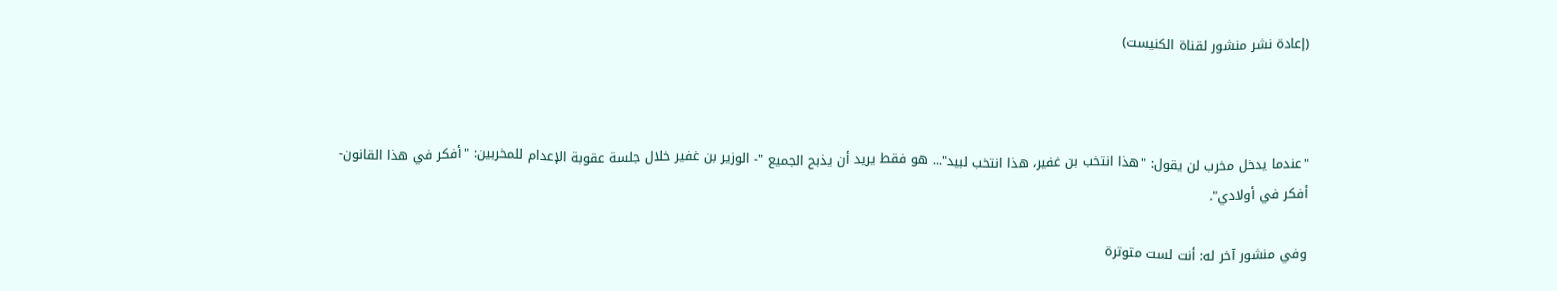(إعادة نشر منشور لقناة الكنيست)



"عندما يدخل مخرب لن يقول: "هذا انتخب بن غفير، هذا انتخب لبيد"... هو فقط يريد أن يذبح الجميع "- الوزير بن غفير خلال جلسة عقوبة الإعدام للمخربين: "أفكر في هذا القانون- أفكر في أولادي".

وفي منشور آخر له: أنت لست متوترة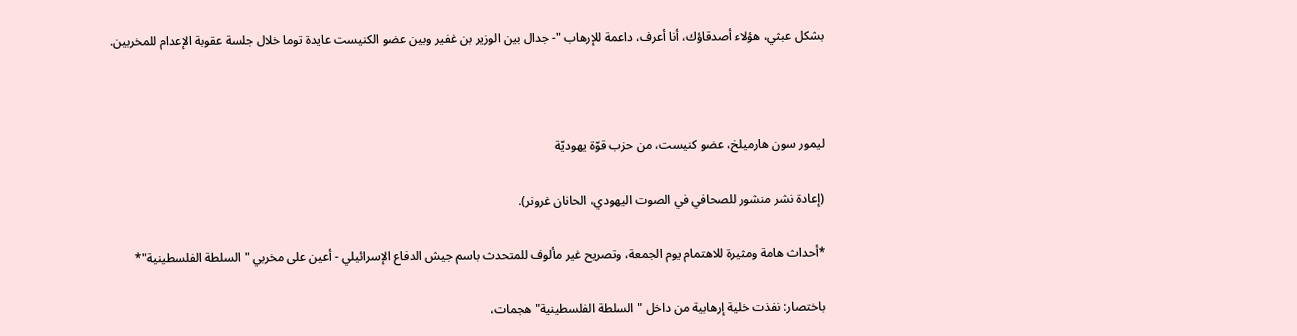بشكل عبثي، هؤلاء أصدقاؤك، أنا أعرف، داعمة للإرهاب "- جدال بين الوزير بن غفير وبين عضو الكنيست عايدة توما خلال جلسة عقوبة الإعدام للمخربين.



ليمور سون هارميلخ، عضو كنيست، من حزب قوّة يهوديّة

(إعادة نشر منشور للصحافي في الصوت اليهودي، الحانان غرونر).

*أحداث هامة ومثيرة للاهتمام يوم الجمعة، وتصريح غير مألوف للمتحدث باسم جيش الدفاع الإسرائيلي - أعين على مخربي "السلطة الفلسطينية"*

باختصار: نفذت خلية إرهابية من داخل "السلطة الفلسطينية" هجمات،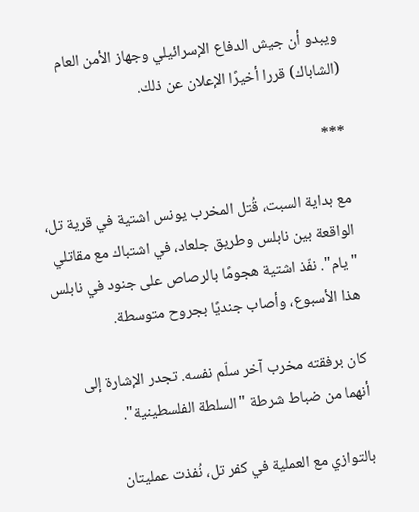ويبدو أن جيش الدفاع الإسرائيلي وجهاز الأمن العام (الشاباك) قررا أخيرًا الإعلان عن ذلك.

***

مع بداية السبت، قُتل المخرب يونس اشتية في قرية تل، الواقعة بين نابلس وطريق جلعاد، في اشتباك مع مقاتلي "يام". نفّذ اشتية هجومًا بالرصاص على جنود في نابلس هذا الأسبوع، وأصاب جنديًا بجروح متوسطة.

كان برفقته مخرب آخر سلّم نفسه. تجدر الإشارة إلى أنهما من ضباط شرطة "السلطة الفلسطينية".

بالتوازي مع العملية في كفر تل، نُفذت عمليتان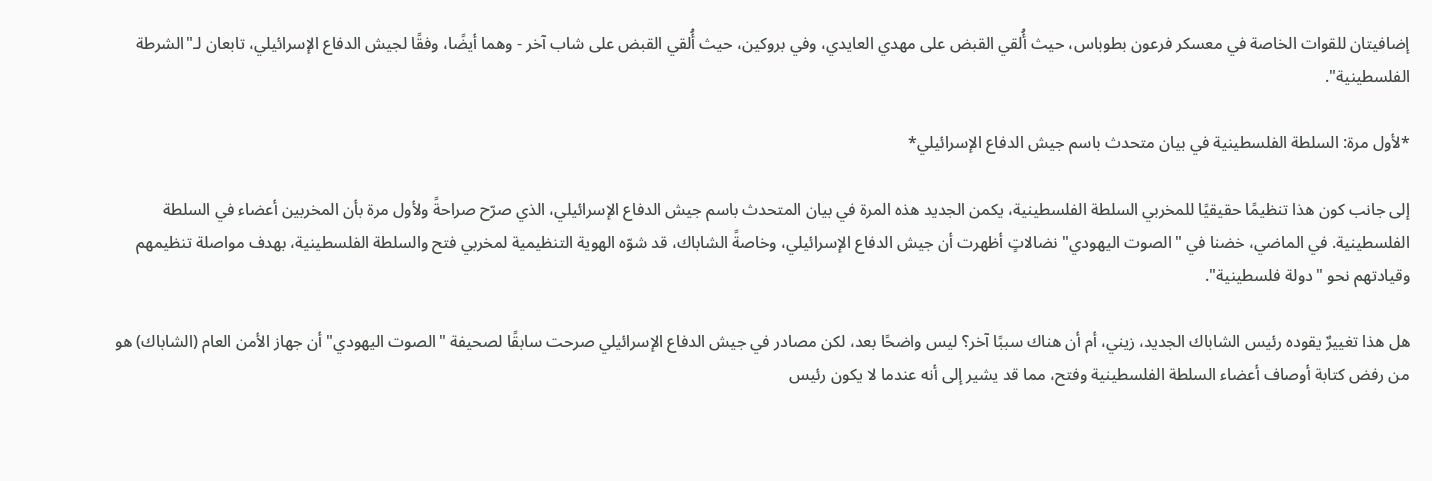إضافيتان للقوات الخاصة في معسكر فرعون بطوباس، حيث أُلقي القبض على مهدي العايدي، وفي بروكين، حيث أُلقي القبض على شاب آخر - وهما أيضًا، وفقًا لجيش الدفاع الإسرائيلي، تابعان لـ"الشرطة الفلسطينية".

*لأول مرة: السلطة الفلسطينية في بيان متحدث باسم جيش الدفاع الإسرائيلي*

إلى جانب كون هذا تنظيمًا حقيقيًا للمخربي السلطة الفلسطينية، يكمن الجديد هذه المرة في بيان المتحدث باسم جيش الدفاع الإسرائيلي، الذي صرّح صراحةً ولأول مرة بأن المخربين أعضاء في السلطة الفلسطينية. في الماضي، خضنا في "الصوت اليهودي" نضالاتٍ أظهرت أن جيش الدفاع الإسرائيلي، وخاصةً الشاباك، قد شوّه الهوية التنظيمية لمخربي فتح والسلطة الفلسطينية، بهدف مواصلة تنظيمهم وقيادتهم نحو "دولة فلسطينية".

هل هذا تغييرٌ يقوده رئيس الشاباك الجديد، زيني، أم أن هناك سببًا آخر؟ ليس واضحًا بعد، لكن مصادر في جيش الدفاع الإسرائيلي صرحت سابقًا لصحيفة "الصوت اليهودي" أن جهاز الأمن العام (الشاباك) هو من رفض كتابة أوصاف أعضاء السلطة الفلسطينية وفتح، مما قد يشير إلى أنه عندما لا يكون رئيس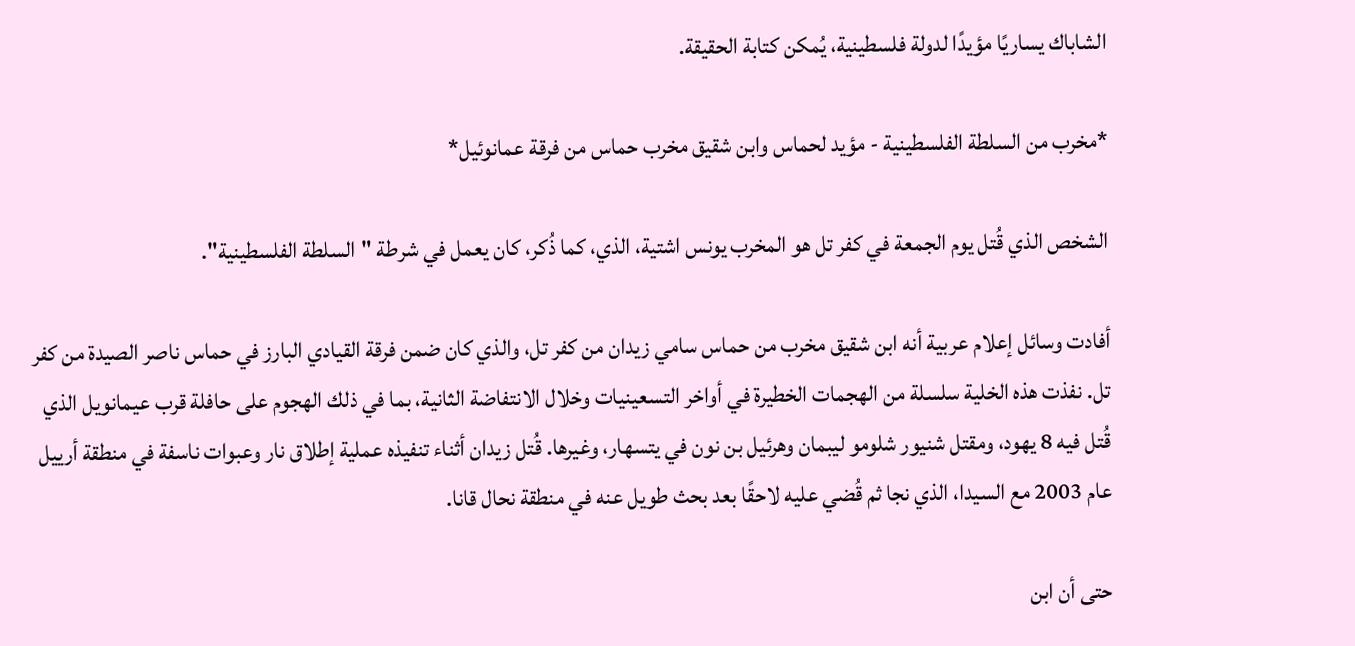الشاباك يساريًا مؤيدًا لدولة فلسطينية، يُمكن كتابة الحقيقة.

*مخرب من السلطة الفلسطينية - مؤيد لحماس وابن شقيق مخرب حماس من فرقة عمانوئيل*

الشخص الذي قُتل يوم الجمعة في كفر تل هو المخرب يونس اشتية، الذي، كما ذُكر، كان يعمل في شرطة "السلطة الفلسطينية".

أفادت وسائل إعلام عربية أنه ابن شقيق مخرب من حماس سامي زيدان من كفر تل، والذي كان ضمن فرقة القيادي البارز في حماس ناصر الصيدة من كفر تل. نفذت هذه الخلية سلسلة من الهجمات الخطيرة في أواخر التسعينيات وخلال الانتفاضة الثانية، بما في ذلك الهجوم على حافلة قرب عيمانويل الذي قُتل فيه 8 يهود، ومقتل شنيور شلومو ليبمان وهرئيل بن نون في يتسهار، وغيرها. قُتل زيدان أثناء تنفيذه عملية إطلاق نار وعبوات ناسفة في منطقة أرييل عام 2003 مع السيدا، الذي نجا ثم قُضي عليه لاحقًا بعد بحث طويل عنه في منطقة نحال قانا.

حتى أن ابن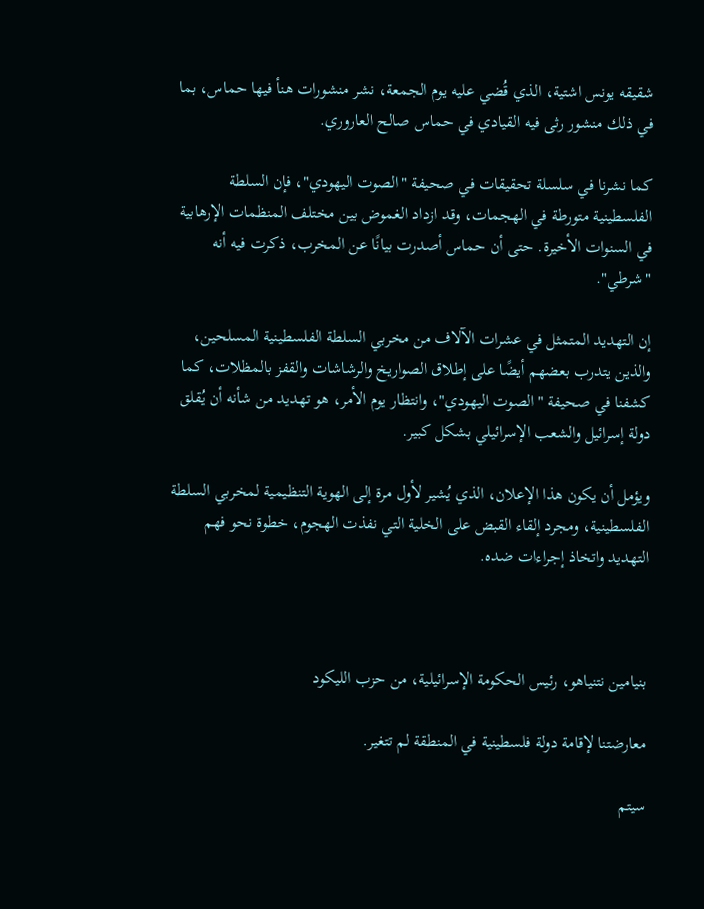شقيقه يونس اشتية، الذي قُضي عليه يوم الجمعة، نشر منشورات هنأ فيها حماس، بما في ذلك منشور رثى فيه القيادي في حماس صالح العاروري.

كما نشرنا في سلسلة تحقيقات في صحيفة "الصوت اليهودي"، فإن السلطة الفلسطينية متورطة في الهجمات، وقد ازداد الغموض بين مختلف المنظمات الإرهابية في السنوات الأخيرة. حتى أن حماس أصدرت بيانًا عن المخرب، ذكرت فيه أنه "شرطي".

إن التهديد المتمثل في عشرات الآلاف من مخربي السلطة الفلسطينية المسلحين، والذين يتدرب بعضهم أيضًا على إطلاق الصواريخ والرشاشات والقفز بالمظلات، كما كشفنا في صحيفة "الصوت اليهودي"، وانتظار يوم الأمر، هو تهديد من شأنه أن يُقلق دولة إسرائيل والشعب الإسرائيلي بشكل كبير.

ويؤمل أن يكون هذا الإعلان، الذي يُشير لأول مرة إلى الهوية التنظيمية لمخربي السلطة الفلسطينية، ومجرد إلقاء القبض على الخلية التي نفذت الهجوم، خطوة نحو فهم التهديد واتخاذ إجراءات ضده.



بنيامين نتنياهو، رئيس الحكومة الإسرائيلية، من حزب الليكود

معارضتنا لإقامة دولة فلسطينية في المنطقة لم تتغير.

سيتم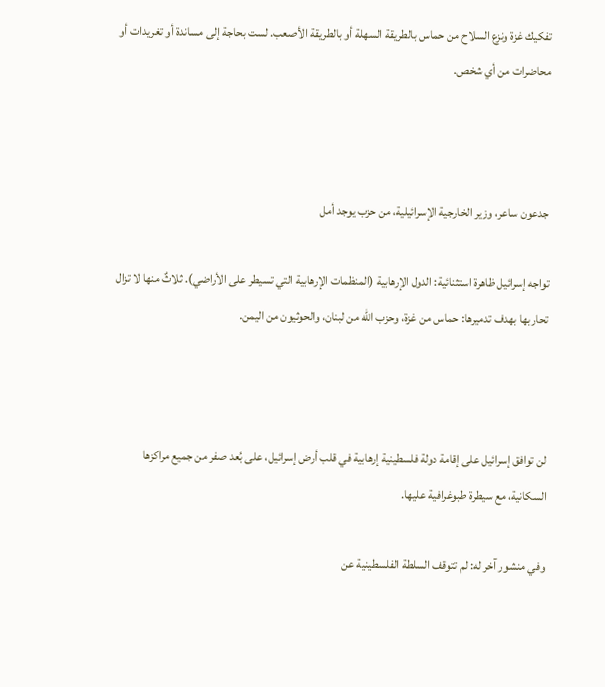تفكيك غزة ونزع السلاح من حماس بالطريقة السهلة أو بالطريقة الأصعب. لست بحاجة إلى مساندة أو تغريدات أو محاضرات من أي شخص.



جدعون ساعر، وزير الخارجية الإسرائيلية، من حزب يوجد أمل

تواجه إسرائيل ظاهرة استثنائية: الدول الإرهابية (المنظمات الإرهابية التي تسيطر على الأراضي). ثلاثٌ منها لا تزال تحاربها بهدف تدميرها: حماس من غزة، وحزب الله من لبنان، والحوثيون من اليمن.



لن توافق إسرائيل على إقامة دولة فلسطينية إرهابية في قلب أرض إسرائيل، على بُعد صفر من جميع مراكزها السكانية، مع سيطرة طبوغرافية عليها.

وفي منشور آخر له: لم تتوقف السلطة الفلسطينية عن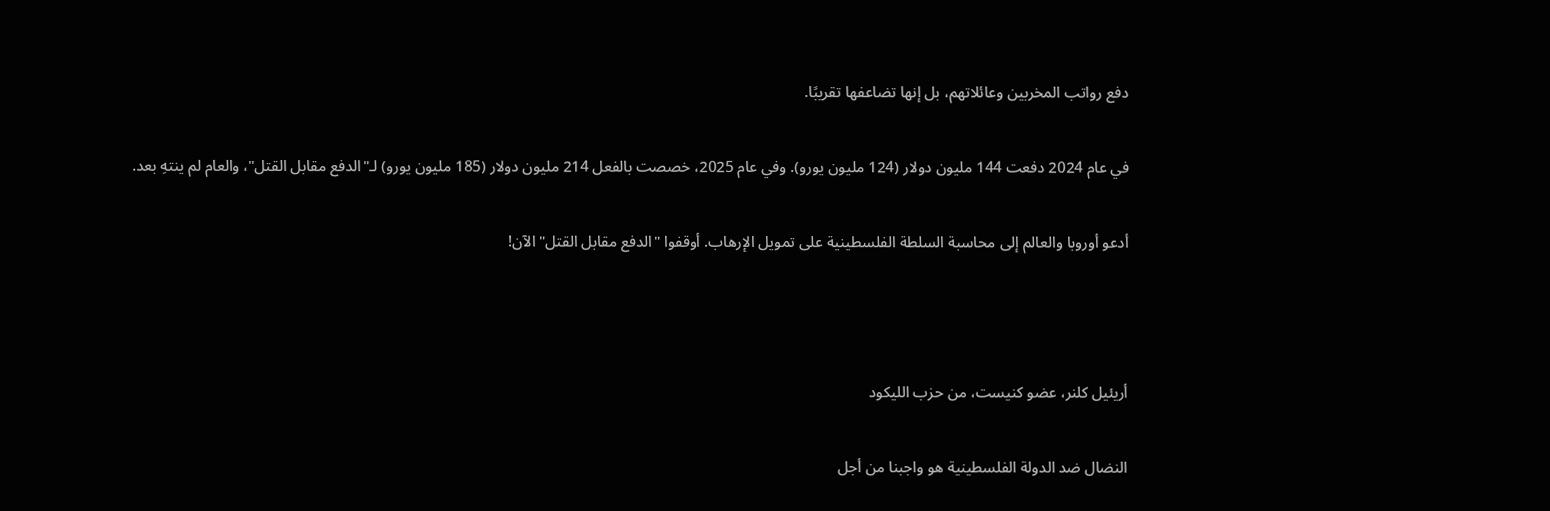دفع رواتب المخربين وعائلاتهم، بل إنها تضاعفها تقريبًا.

في عام 2024 دفعت 144 مليون دولار (124 مليون يورو). وفي عام 2025، خصصت بالفعل 214 مليون دولار (185 مليون يورو) لـ"الدفع مقابل القتل"، والعام لم ينتهِ بعد.

أدعو أوروبا والعالم إلى محاسبة السلطة الفلسطينية على تمويل الإرهاب. أوقفوا "الدفع مقابل القتل" الآن!



أريئيل كلنر، عضو كنيست، من حزب الليكود

النضال ضد الدولة الفلسطينية هو واجبنا من أجل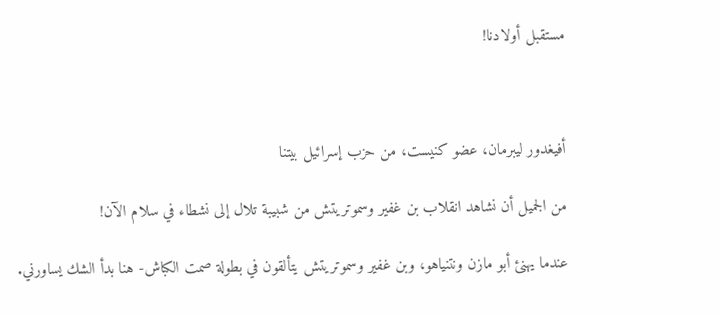مستقبل أولادنا!



أفيغدور ليبرمان، عضو كنيست، من حزب إسرائيل بيتنا

من الجميل أن نشاهد انقلاب بن غفير وسموتريتش من شبيبة تلال إلى نشطاء في سلام الآن!

عندما يهنئ أبو مازن ونتنياهو، وبن غفير وسموتريتش يتألقون في بطولة صمت الكباش- هنا بدأ الشك يساورني.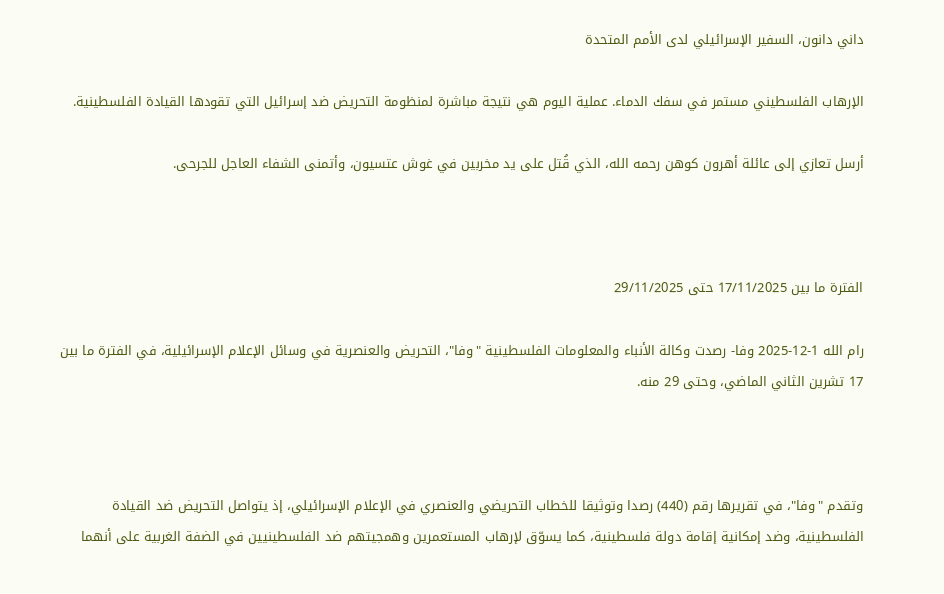داني دانون، السفير الإسرائيلي لدى الأمم المتحدة

الإرهاب الفلسطيني مستمر في سفك الدماء. عملية اليوم هي نتيجة مباشرة لمنظومة التحريض ضد إسرائيل التي تقودها القيادة الفلسطينية.

أرسل تعازي إلى عائلة أهرون كوهن رحمه الله، الذي قُتل على يد مخربين في غوش عتسيون، وأتمنى الشفاء العاجل للجرحى.



الفترة ما بين 17/11/2025 حتى 29/11/2025

رام الله 1-12-2025 وفا- رصدت وكالة الأنباء والمعلومات الفلسطينية "وفا"، التحريض والعنصرية في وسائل الإعلام الإسرائيلية، في الفترة ما بين 17 تشرين الثاني الماضي، وحتى 29 منه.



وتقدم "وفا"، في تقريرها رقم (440) رصدا وتوثيقا للخطاب التحريضي والعنصري في الإعلام الإسرائيلي، إذ يتواصل التحريض ضد القيادة الفلسطينية، وضد إمكانية إقامة دولة فلسطينية، كما يسوّق لإرهاب المستعمرين وهمجيتهم ضد الفلسطينيين في الضفة الغربية على أنهما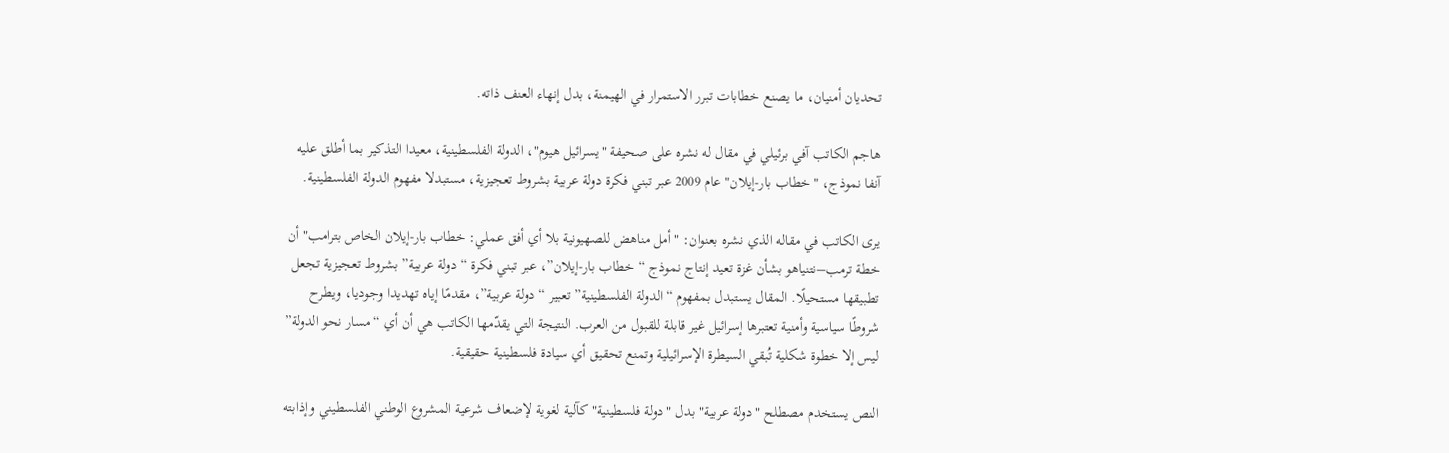تحديان أمنيان، ما يصنع خطابات تبرر الاستمرار في الهيمنة، بدل إنهاء العنف ذاته.

هاجم الكاتب آفي برئيلي في مقال له نشره على صحيفة "يسرائيل هيوم"، الدولة الفلسطينية، معيدا التذكير بما أطلق عليه آنفا نموذج، "خطاب بار-إيلان" عام 2009 عبر تبني فكرة دولة عربية بشروط تعجيزية، مستبدلا مفهوم الدولة الفلسطينية.

يرى الكاتب في مقاله الذي نشره بعنوان: "أمل مناهض للصهيونية بلا أي أفق عملي: خطاب بار-إيلان الخاص بترامب" أن خطة ترمب–نتنياهو بشأن غزة تعيد إنتاج نموذج “خطاب بار-إيلان”، عبر تبني فكرة “دولة عربية” بشروط تعجيزية تجعل تطبيقها مستحيلًا. المقال يستبدل بمفهوم “الدولة الفلسطينية” تعبير “دولة عربية”، مقدمًا إياه تهديدا وجوديا، ويطرح شروطًا سياسية وأمنية تعتبرها إسرائيل غير قابلة للقبول من العرب. النتيجة التي يقدّمها الكاتب هي أن أي “مسار نحو الدولة” ليس إلا خطوة شكلية تُبقي السيطرة الإسرائيلية وتمنع تحقيق أي سيادة فلسطينية حقيقية.

النص يستخدم مصطلح "دولة عربية" بدل "دولة فلسطينية" كآلية لغوية لإضعاف شرعية المشروع الوطني الفلسطيني وإذابته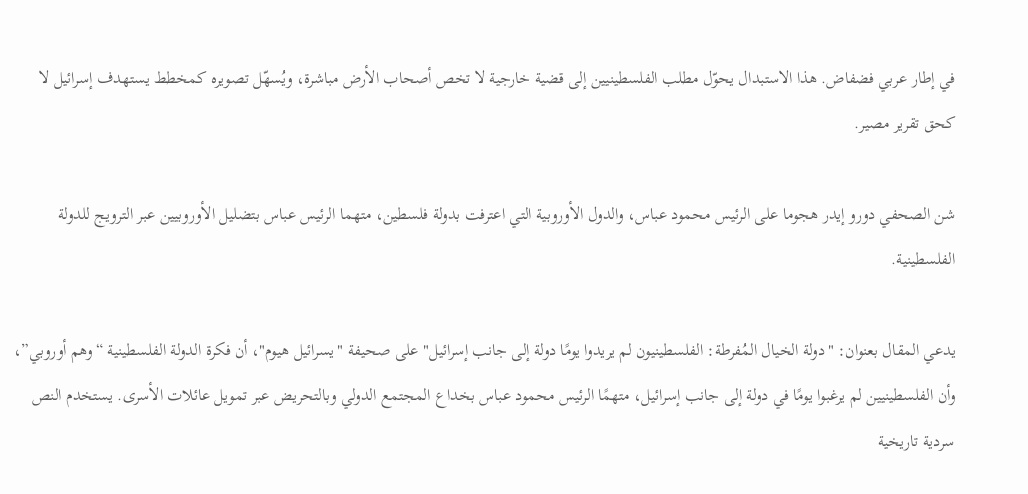في إطار عربي فضفاض. هذا الاستبدال يحوّل مطلب الفلسطينيين إلى قضية خارجية لا تخص أصحاب الأرض مباشرة، ويُسهّل تصويره كمخطط يستهدف إسرائيل لا كحق تقرير مصير.

شن الصحفي دورو إيدر هجوما على الرئيس محمود عباس، والدول الأوروبية التي اعترفت بدولة فلسطين، متهما الرئيس عباس بتضليل الأوروبيين عبر الترويج للدولة الفلسطينية.

يدعي المقال بعنوان: "دولة الخيال المُفرطة: الفلسطينيون لم يريدوا يومًا دولة إلى جانب إسرائيل" على صحيفة "يسرائيل هيوم"، أن فكرة الدولة الفلسطينية “وهم أوروبي”، وأن الفلسطينيين لم يرغبوا يومًا في دولة إلى جانب إسرائيل، متهمًا الرئيس محمود عباس بخداع المجتمع الدولي وبالتحريض عبر تمويل عائلات الأسرى. يستخدم النص سردية تاريخية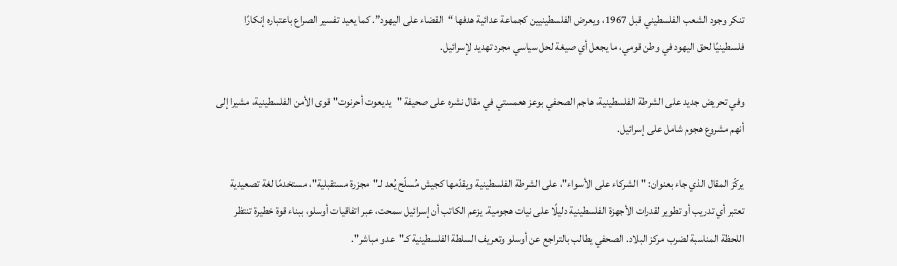تنكر وجود الشعب الفلسطيني قبل 1967، ويعرض الفلسطينيين كجماعة عدائية هدفها “القضاء على اليهود”. كما يعيد تفسير الصراع باعتباره إنكارًا فلسطينيًا لحق اليهود في وطن قومي، ما يجعل أي صيغة لحل سياسي مجرد تهديد لإسرائيل.

وفي تحريض جديد على الشرطة الفلسطينية، هاجم الصحفي بوعز هعمستي في مقال نشره على صحيفة "يديعوت أحرنوت" قوى الأمن الفلسطينية، مشيرا إلى أنهم مشروع هجوم شامل على إسرائيل.

يركّز المقال الذي جاء بعنوان: "الشركاء على الأسواء"، على الشرطة الفلسطينية ويقدّمها كجيش مُسلّح يُعد لـ"مجزرة مستقبلية"، مستخدمًا لغة تصعيدية تعتبر أي تدريب أو تطوير لقدرات الأجهزة الفلسطينية دليلًا على نيات هجومية. يزعم الكاتب أن إسرائيل سمحت، عبر اتفاقيات أوسلو، ببناء قوة خطيرة تنتظر اللحظة المناسبة لضرب مركز البلاد. الصحفي يطالب بالتراجع عن أوسلو وتعريف السلطة الفلسطينية كـ"عدو مباشر".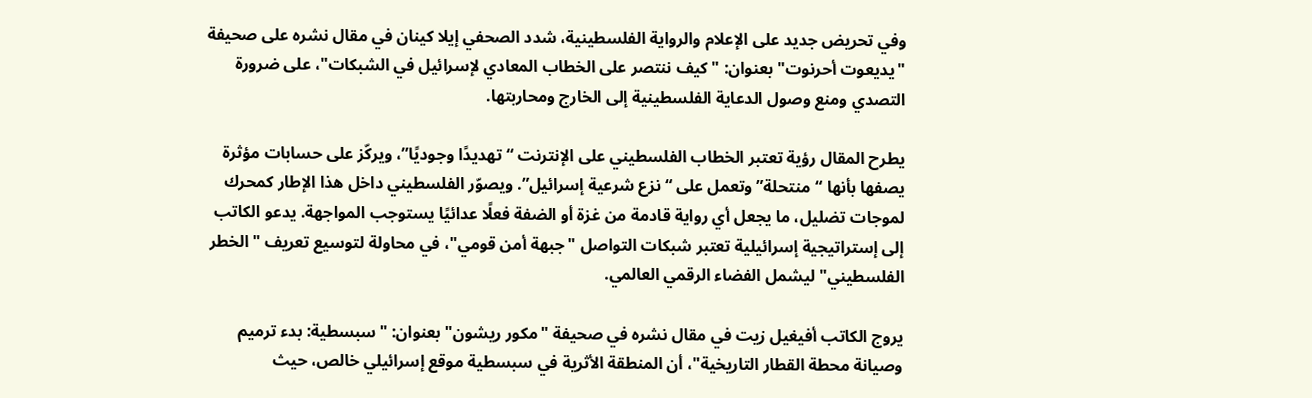وفي تحريض جديد على الإعلام والرواية الفلسطينية، شدد الصحفي إيلا كينان في مقال نشره على صحيفة "يديعوت أحرنوت" بعنوان: "كيف ننتصر على الخطاب المعادي لإسرائيل في الشبكات"، على ضرورة التصدي ومنع وصول الدعاية الفلسطينية إلى الخارج ومحاربتها.

يطرح المقال رؤية تعتبر الخطاب الفلسطيني على الإنترنت “تهديدًا وجوديًا”، ويركّز على حسابات مؤثرة يصفها بأنها “منتحلة” وتعمل على “نزع شرعية إسرائيل”. ويصوّر الفلسطيني داخل هذا الإطار كمحرك لموجات تضليل، ما يجعل أي رواية قادمة من غزة أو الضفة فعلًا عدائيًا يستوجب المواجهة. يدعو الكاتب إلى إستراتيجية إسرائيلية تعتبر شبكات التواصل "جبهة أمن قومي"، في محاولة لتوسيع تعريف "الخطر الفلسطيني" ليشمل الفضاء الرقمي العالمي.

يروج الكاتب أفيغيل زيت في مقال نشره في صحيفة "مكور ريشون" بعنوان: "سبسطية: بدء ترميم وصيانة محطة القطار التاريخية"، أن المنطقة الأثرية في سبسطية موقع إسرائيلي خالص، حيث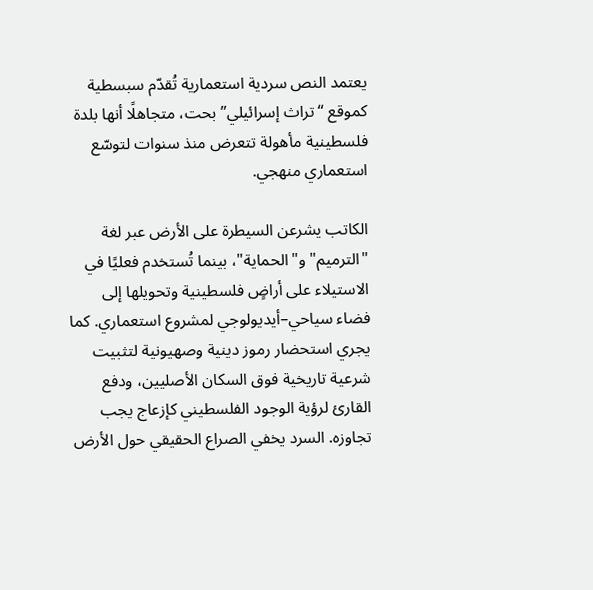يعتمد النص سردية استعمارية تُقدّم سبسطية كموقع “تراث إسرائيلي” بحت، متجاهلًا أنها بلدة فلسطينية مأهولة تتعرض منذ سنوات لتوسّع استعماري منهجي.

الكاتب يشرعن السيطرة على الأرض عبر لغة "الترميم" و"الحماية"، بينما تُستخدم فعليًا في الاستيلاء على أراضٍ فلسطينية وتحويلها إلى فضاء سياحي–أيديولوجي لمشروع استعماري. كما يجري استحضار رموز دينية وصهيونية لتثبيت شرعية تاريخية فوق السكان الأصليين، ودفع القارئ لرؤية الوجود الفلسطيني كإزعاج يجب تجاوزه. السرد يخفي الصراع الحقيقي حول الأرض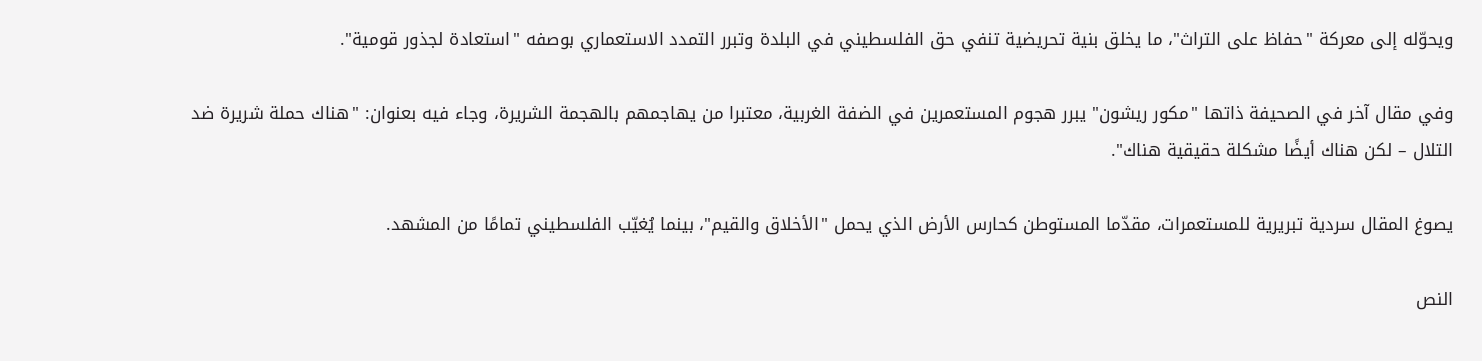ويحوّله إلى معركة "حفاظ على التراث"، ما يخلق بنية تحريضية تنفي حق الفلسطيني في البلدة وتبرر التمدد الاستعماري بوصفه "استعادة لجذور قومية".

وفي مقال آخر في الصحيفة ذاتها "مكور ريشون" يبرر هجوم المستعمرين في الضفة الغربية، معتبرا من يهاجمهم بالهجمة الشريرة، وجاء فيه بعنوان: "هناك حملة شريرة ضد التلال – لكن هناك أيضًا مشكلة حقيقية هناك".

يصوغ المقال سردية تبريرية للمستعمرات، مقدّما المستوطن كحارس الأرض الذي يحمل "الأخلاق والقيم"، بينما يُغيّب الفلسطيني تمامًا من المشهد.

النص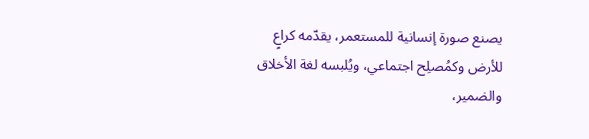يصنع صورة إنسانية للمستعمر، يقدّمه كراعٍ للأرض وكمُصلِح اجتماعي، ويُلبسه لغة الأخلاق والضمير،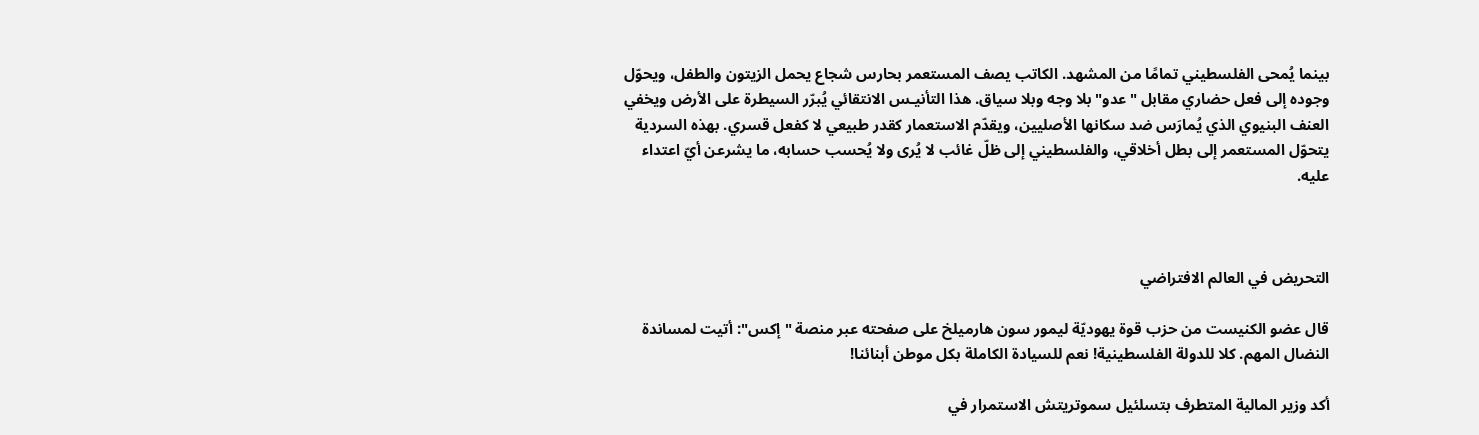بينما يُمحى الفلسطيني تمامًا من المشهد. الكاتب يصف المستعمر بحارس شجاع يحمل الزيتون والطفل، ويحوّل وجوده إلى فعل حضاري مقابل "عدو" بلا وجه وبلا سياق. هذا التأنيـس الانتقائي يُبرّر السيطرة على الأرض ويخفي العنف البنيوي الذي يُمارَس ضد سكانها الأصليين، ويقدّم الاستعمار كقدر طبيعي لا كفعل قسري. بهذه السردية يتحوّل المستعمر إلى بطل أخلاقي، والفلسطيني إلى ظلّ غائب لا يُرى ولا يُحسب حسابه، ما يشرعن أيّ اعتداء عليه.



التحريض في العالم الافتراضي

قال عضو الكنيست من حزب قوة يهوديّة ليمور سون هارميلخ على صفحته عبر منصة "إكس": أتيت لمساندة النضال المهم. كلا للدولة الفلسطينية! نعم للسيادة الكاملة بكل موطن أبنائنا!

أكد وزير المالية المتطرف بتسلئيل سموتريتش الاستمرار في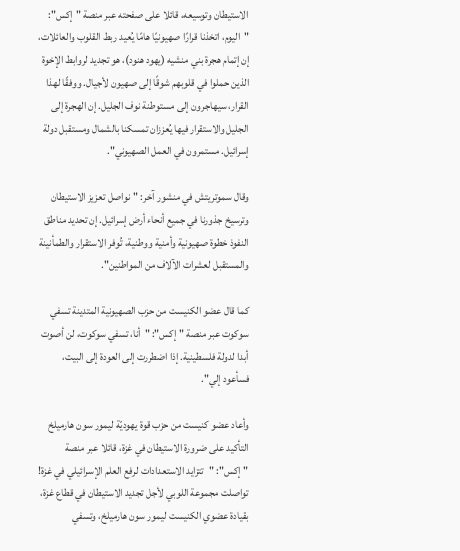الاستيطان وتوسيعه، قائلا على صفحته عبر منصة "إكس": "اليوم، اتخذنا قرارًا صهيونيًا هامًا يُعيد ربط القلوب والعائلات، إن إتمام هجرة بني منشيه (يهود هنود)، هو تجديد لروابط الإخوة الذين حملوا في قلوبهم شوقًا إلى صهيون لأجيال. ووفقًا لهذا القرار، سيهاجرون إلى مستوطنة نوف الجليل. إن الهجرة إلى الجليل والاستقرار فيها يُعززان تمسكنا بالشمال ومستقبل دولة إسرائيل. مستمرون في العمل الصهيوني".

وقال سموتريتش في منشور آخر: "نواصل تعزيز الاستيطان وترسيخ جذورنا في جميع أنحاء أرض إسرائيل. إن تحديد مناطق النفوذ خطوة صهيونية وأمنية ووطنية، تُوفر الاستقرار والطمأنينة والمستقبل لعشرات الآلاف من المواطنين".

كما قال عضو الكنيست من حزب الصهيونية المتدينة تسفي سوكوت عبر منصة "إكس": "أنا، تسفي سوكوت، لن أصوت أبدا لدولة فلسطينية. إذا اضطررت إلى العودة إلى البيت، فسأعود إلي".

وأعاد عضو كنيست من حزب قوة يهوديّة ليمور سون هارميلخ التأكيد على ضرورة الاستيطان في غزة، قائلا عبر منصة "إكس": "تتزايد الاستعدادات لرفع العلم الإسرائيلي في غزة! تواصلت مجموعة اللوبي لأجل تجديد الاستيطان في قطاع غزة، بقيادة عضوي الكنيست ليمور سون هارميلخ، وتسفي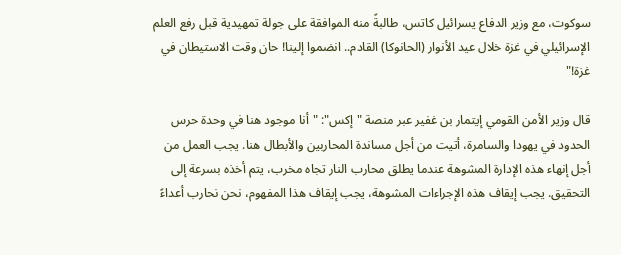سوكوت، مع وزير الدفاع يسرائيل كاتس، طالبةً منه الموافقة على جولة تمهيدية قبل رفع العلم الإسرائيلي في غزة خلال عيد الأنوار (الحانوكا) القادم.. انضموا إلينا! حان وقت الاستيطان في غزة!"

قال وزير الأمن القومي إيتمار بن غفير عبر منصة "إكس": "أنا موجود هنا في وحدة حرس الحدود في يهودا والسامرة، أتيت من أجل مساندة المحاربين والأبطال هنا. يجب العمل من أجل إنهاء هذه الإدارة المشوهة عندما يطلق محارب النار تجاه مخرب، يتم أخذه بسرعة إلى التحقيق. يجب إيقاف هذه الإجراءات المشوهة، يجب إيقاف هذا المفهوم، نحن نحارب أعداءً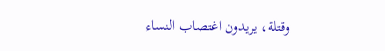وقتلة، يريدون اغتصاب النساء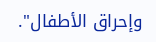وإحراق الأطفال".